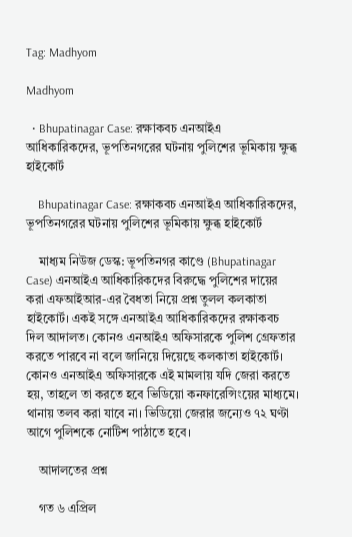Tag: Madhyom

Madhyom

  • Bhupatinagar Case: রক্ষাকবচ এনআইএ আধিকারিকদের, ভূপতিনগরের ঘটনায় পুলিশের ভূমিকায় ক্ষুব্ধ হাইকোর্ট

    Bhupatinagar Case: রক্ষাকবচ এনআইএ আধিকারিকদের, ভূপতিনগরের ঘটনায় পুলিশের ভূমিকায় ক্ষুব্ধ হাইকোর্ট

    মাধ্যম নিউজ ডেস্ক: ভূপতিনগর কাণ্ডে (Bhupatinagar Case) এনআইএ আধিকারিকদের বিরুদ্ধে পুলিশের দায়ের করা এফআইআর-এর বৈধতা নিয়ে প্রশ্ন তুলল কলকাতা হাইকোর্ট। একই সঙ্গে এনআইএ আধিকারিকদের রক্ষাকবচ দিল আদালত। কোনও এনআইএ অফিসারকে পুলিশ গ্রেফতার করতে পারবে না বলে জানিয়ে দিয়েছে কলকাতা হাইকোর্ট। কোনও এনআইএ অফিসারকে এই মামলায় যদি জেরা করতে হয়, তাহলে তা করতে হবে ভিডিয়ো কনফারেন্সিংয়ের মাধ্যমে। থানায় তলব করা যাবে না। ভিডিয়ো জেরার জন্যেও ৭২ ঘণ্টা আগে পুলিশকে নোটিশ পাঠাতে হবে।

    আদালতের প্রশ্ন

    গত ৬ এপ্রিল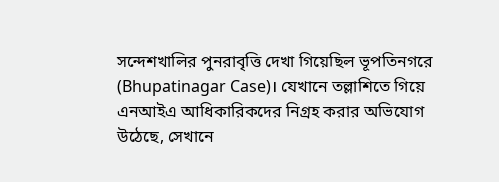সন্দেশখালির পুনরাবৃত্তি দেখা গিয়েছিল ভূপতিনগরে (Bhupatinagar Case)। যেখানে তল্লাশিতে গিয়ে এনআইএ আধিকারিকদের নিগ্রহ করার অভিযোগ উঠেছে, সেখানে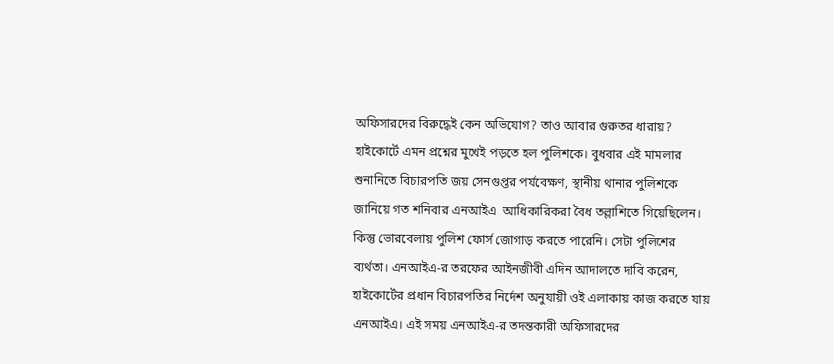অফিসারদের বিরুদ্ধেই কেন অভিযোগ? তাও আবার গুরুতর ধারায়? হাইকোর্টে এমন প্রশ্নের মুখেই পড়তে হল পুলিশকে। বুধবার এই মামলার শুনানিতে বিচারপতি জয় সেনগুপ্তর পর্যবেক্ষণ, স্থানীয় থানার পুলিশকে জানিয়ে গত শনিবার এনআইএ  আধিকারিকরা বৈধ তল্লাশিতে গিয়েছিলেন। কিন্তু ভোরবেলায় পুলিশ ফোর্স জোগাড় করতে পারেনি। সেটা পুলিশের ব্যর্থতা। এনআইএ-র তরফের আইনজীবী এদিন আদালতে দাবি করেন, হাইকোর্টের প্রধান বিচারপতির নির্দেশ অনুযায়ী ওই এলাকায় কাজ করতে যায় এনআইএ। এই সময় এনআইএ-র তদন্তকারী অফিসারদের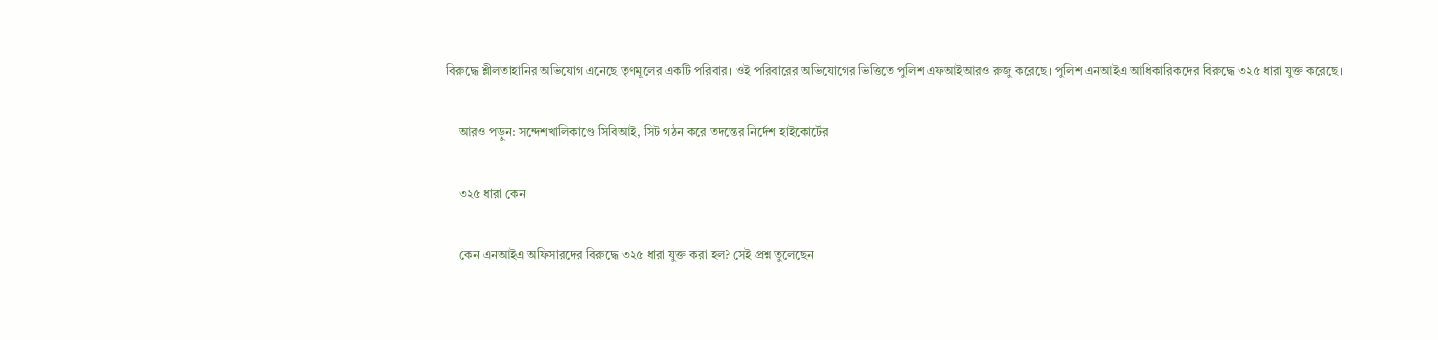বিরুদ্ধে শ্লীলতাহানির অভিযোগ এনেছে তৃণমূলের একটি পরিবার। ওই পরিবারের অভিযোগের ভিত্তিতে পুলিশ এফআইআরও রুজু করেছে। পুলিশ এনআইএ আধিকারিকদের বিরুদ্ধে ৩২৫ ধারা যুক্ত করেছে।

    আরও পড়ুন: সন্দেশখালিকাণ্ডে সিবিআই, সিট গঠন করে তদন্তের নির্দেশ হাইকোর্টের

    ৩২৫ ধারা কেন

    কেন এনআইএ অফিসারদের বিরুদ্ধে ৩২৫ ধারা যুক্ত করা হল? সেই প্রশ্ন তুলেছেন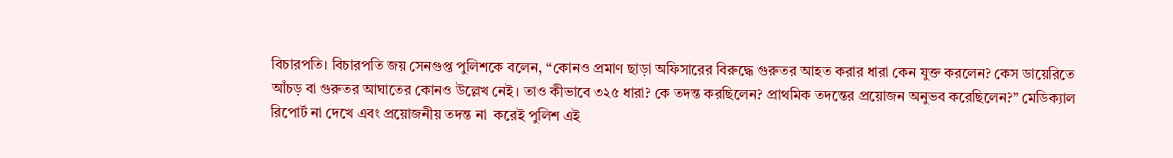বিচারপতি। বিচারপতি জয় সেনগুপ্ত পুলিশকে বলেন, “কোনও প্রমাণ ছাড়া অফিসারের বিরুদ্ধে গুরুতর আহত করার ধারা কেন যুক্ত করলেন? কেস ডায়েরিতে আঁচড় বা গুরুতর আঘাতের কোনও উল্লেখ নেই। তাও কীভাবে ৩২৫ ধারা? কে তদন্ত করছিলেন? প্রাথমিক তদন্তের প্রয়োজন অনুভব করেছিলেন?” মেডিক্যাল রিপোর্ট না দেখে এবং প্রয়োজনীয় তদন্ত না  করেই পুলিশ এই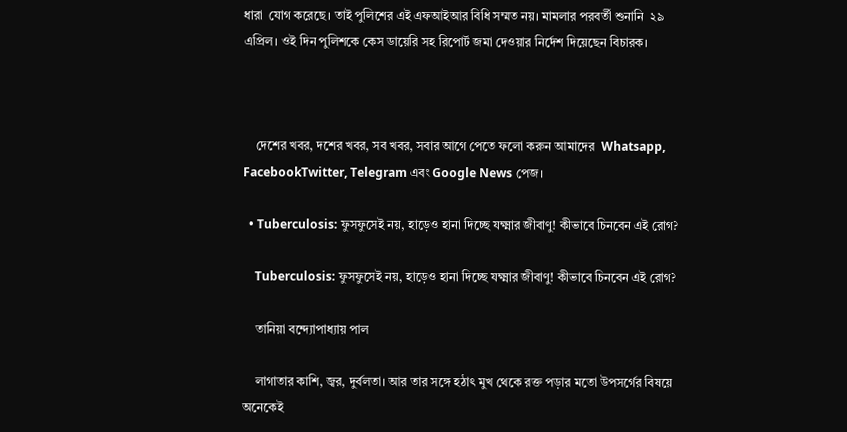ধারা  যোগ করেছে। তাই পুলিশের এই এফআইআর বিধি সম্মত নয়। মামলার পরবর্তী শুনানি  ২৯ এপ্রিল। ওই দিন পুলিশকে কেস ডায়েরি সহ রিপোর্ট জমা দেওয়ার নির্দেশ দিয়েছেন বিচারক।



    দেশের খবর, দশের খবর, সব খবর, সবার আগে পেতে ফলো করুন আমাদের  Whatsapp, FacebookTwitter, Telegram এবং Google News পেজ।

  • Tuberculosis: ফুসফুসেই নয়, হাড়েও হানা দিচ্ছে যক্ষ্মার জীবাণু! কীভাবে চিনবেন এই রোগ?

    Tuberculosis: ফুসফুসেই নয়, হাড়েও হানা দিচ্ছে যক্ষ্মার জীবাণু! কীভাবে চিনবেন এই রোগ?

    তানিয়া বন্দ্যোপাধ্যায় পাল

    লাগাতার কাশি, জ্বর, দুর্বলতা। আর তার সঙ্গে হঠাৎ মুখ থেকে রক্ত পড়ার মতো উপসর্গের বিষয়ে অনেকেই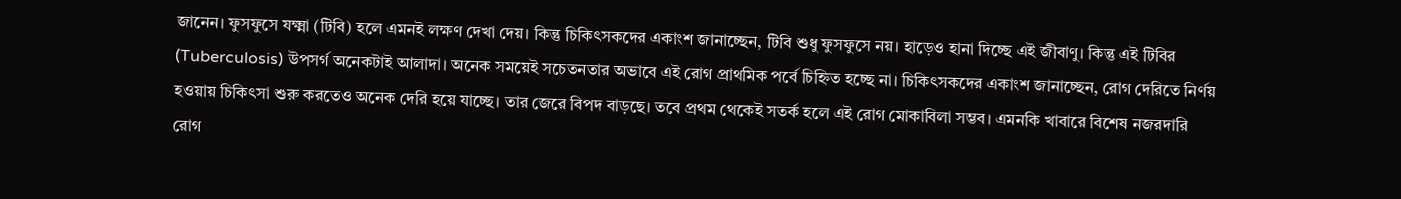জানেন। ফুসফুসে যক্ষ্মা (টিবি) হলে এমনই লক্ষণ দেখা দেয়। কিন্তু চিকিৎসকদের একাংশ জানাচ্ছেন, টিবি শুধু ফুসফুসে নয়। হাড়েও হানা‌ দিচ্ছে এই জীবাণু। কিন্তু এই টিবির (Tuberculosis) উপসর্গ অনেকটাই আলাদা। অনেক সময়েই সচেতনতার অভাবে এই রোগ প্রাথমিক পর্বে চিহ্নিত হচ্ছে না। চিকিৎসকদের একাংশ জানাচ্ছেন, রোগ দেরিতে নির্ণয় হওয়ায় চিকিৎসা শুরু করতেও অনেক দেরি হয়ে যাচ্ছে। তার জেরে বিপদ বাড়ছে। তবে প্রথম থেকেই সতর্ক হলে এই রোগ মোকাবিলা সম্ভব। এমনকি খাবারে বিশেষ নজরদারি রোগ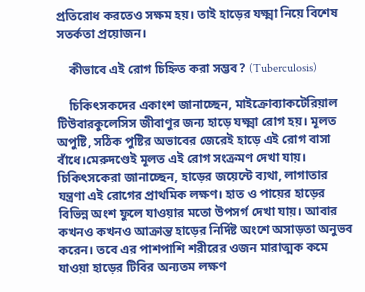প্রতিরোধ করতেও সক্ষম হয়। তাই হাড়ের যক্ষ্মা নিয়ে বিশেষ সতর্কতা প্রয়োজন।

    কীভাবে এই রোগ‌ চিহ্নিত করা সম্ভব? (Tuberculosis)

    চিকিৎসকদের একাংশ জানাচ্ছেন, মাইক্রোব্যাকটেরিয়াল টিউবারকুলেসিস জীবাণুর জন্য হাড়ে যক্ষ্মা রোগ হয়। মূলত অপুষ্টি, সঠিক পুষ্টির অভাবের জেরেই হাড়ে এই রোগ বাসা বাঁধে।মেরুদণ্ডেই মূলত এই রোগ সংক্রমণ দেখা‌ যায়। চিকিৎসকেরা জানাচ্ছেন, হাড়ের জয়েন্টে ব্যথা, লাগাতার যন্ত্রণা এই রোগের প্রাথমিক লক্ষণ। হাত ও পায়ের হাড়ের বিভিন্ন অংশ ফুলে যাওয়ার মতো উপসর্গ দেখা যায়। আবার কখনও কখনও আক্রান্ত হাড়ের নির্দিষ্ট অংশে অসাড়তা অনুভব করেন।‌ তবে এর পাশপাশি শরীরের ওজন মারাত্মক কমে যাওয়া হাড়ের টিবির অন্যতম লক্ষণ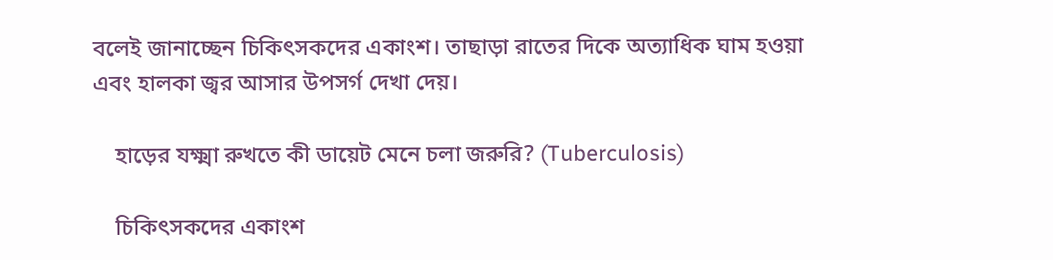বলেই জানাচ্ছেন চিকিৎসকদের একাংশ। তাছাড়া রাতের দিকে অত্যাধিক ঘাম হওয়া এবং হালকা জ্বর আসার উপসর্গ দেখা দেয়।

    হাড়ের যক্ষ্মা রুখতে কী ডায়েট মেনে চলা জরুরি? (Tuberculosis)

    চিকিৎসকদের একাংশ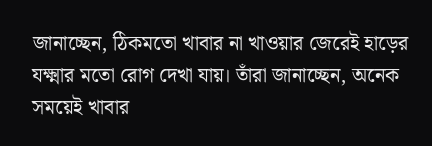জানাচ্ছেন, ঠিকমতো খাবার না খাওয়ার জেরেই হাড়ের যক্ষ্মার মতো রোগ দেখা যায়। তাঁরা জানাচ্ছেন, অনেক সময়েই খাবার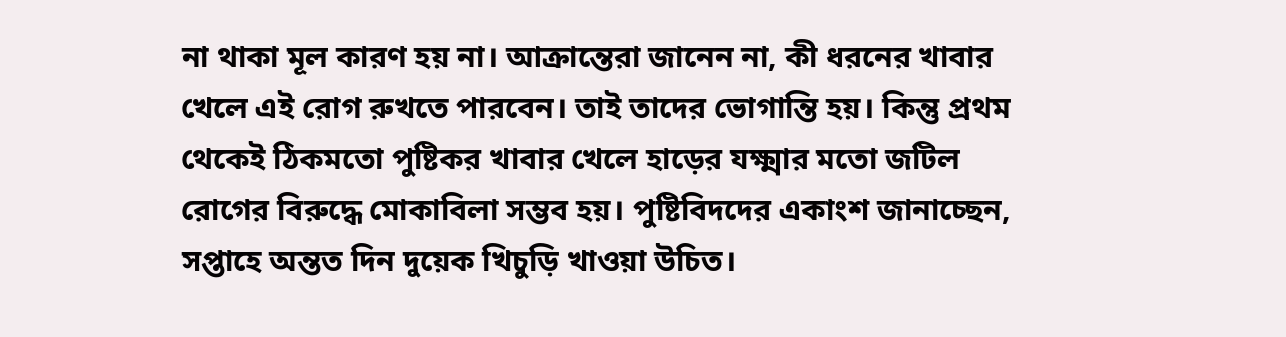না‌ থাকা মূল কারণ হয় না। আক্রান্তেরা জানেন না, কী ধরনের খাবার খেলে এই রোগ রুখতে পারবেন। তাই তাদের ভোগান্তি হয়। কিন্তু প্রথম থেকেই ঠিকমতো পুষ্টিকর খাবার খেলে হাড়ের যক্ষ্মার মতো জটিল রোগের বিরুদ্ধে মোকাবিলা সম্ভব হয়। পুষ্টিবিদদের একাংশ জানাচ্ছেন, সপ্তাহে অন্তত দিন দুয়েক খিচুড়ি খাওয়া উচিত।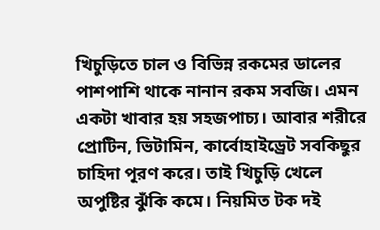খিচুড়িতে চাল ও বিভিন্ন রকমের ডালের পাশপাশি থাকে নানান রকম সবজি। এমন একটা খাবার হয় সহজপাচ্য। আবার শরীরে প্রোটিন, ভিটামিন, কার্বোহাইড্রেট সবকিছুর চাহিদা পূরণ করে। তাই খিচুড়ি খেলে অপুষ্টির ঝুঁকি কমে। নিয়মিত টক দই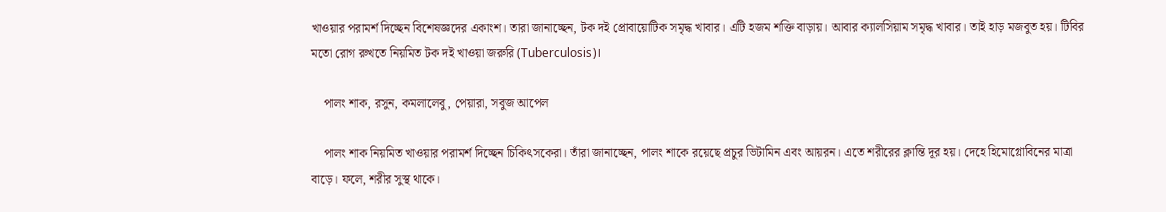খাওয়ার পরামর্শ দিচ্ছেন বিশেষজ্ঞদের একাংশ।‌ তারা জানাচ্ছেন, টক দই প্রোবায়োটিক সমৃদ্ধ খাবার। এটি হজম শক্তি বাড়ায়। আবার ক্যালসিয়াম সমৃদ্ধ খাবার। তাই হাড় মজবুত হয়। টিবির মতো রোগ রুখতে নিয়মিত টক দই খাওয়া জরুরি (Tuberculosis)।

    পালং শাক, রসুন, কমলালেবু, পেয়ারা, সবুজ আপেল

    পালং শাক নিয়মিত খাওয়ার পরামর্শ দিচ্ছেন চিকিৎসকেরা। তাঁরা জানাচ্ছেন, পালং শাকে রয়েছে প্রচুর ভিটামিন‌ এবং আয়রন। এতে শরীরের ক্লান্তি দূর হয়। দেহে‌ হিমোগ্লোবিনের মাত্রা বাড়ে। ফলে, শরীর সুস্থ থাকে।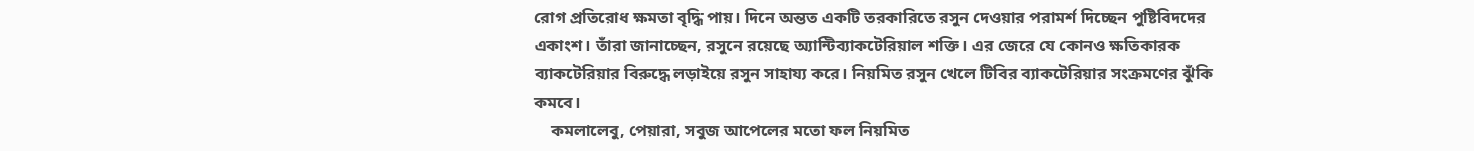রোগ প্রতিরোধ ক্ষমতা বৃদ্ধি পায়। দিনে অন্তত একটি তরকারিতে রসুন দেওয়ার পরামর্শ দিচ্ছেন পুষ্টিবিদদের একাংশ।‌ তাঁরা জানাচ্ছেন, রসুনে রয়েছে অ্যান্টিব্যাকটেরিয়াল শক্তি। এর জেরে যে কোনও ক্ষতিকারক ব্যাকটেরিয়ার বিরুদ্ধে লড়াইয়ে‌ রসুন‌ সাহায্য করে। নিয়মিত রসুন খেলে টিবির ব্যাকটেরিয়ার সংক্রমণের ঝুঁকি কমবে।
    কমলালেবু, পেয়ারা, সবুজ আপেলের মতো ফল নিয়মিত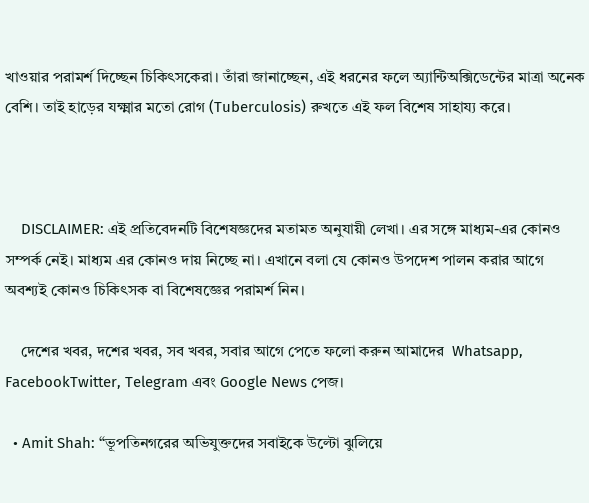খাওয়ার পরামর্শ দিচ্ছেন চিকিৎসকেরা। তাঁরা জানাচ্ছেন, এই ধরনের ফলে অ্যান্টিঅক্সিডেন্টের মাত্রা অনেক বেশি। তাই হাড়ের যক্ষ্মার মতো রোগ (Tuberculosis) রুখতে এই ফল বিশেষ সাহায্য করে।



    DISCLAIMER: এই প্রতিবেদনটি বিশেষজ্ঞদের মতামত অনুযায়ী লেখা। এর সঙ্গে মাধ্যম-এর কোনও সম্পর্ক নেই। মাধ্যম এর কোনও দায় নিচ্ছে না। এখানে বলা যে কোনও উপদেশ পালন করার আগে অবশ্যই কোনও চিকিৎসক বা বিশেষজ্ঞের পরামর্শ নিন।

    দেশের খবর, দশের খবর, সব খবর, সবার আগে পেতে ফলো করুন আমাদের  Whatsapp, FacebookTwitter, Telegram এবং Google News পেজ।

  • Amit Shah: “ভূপতিনগরের অভিযুক্তদের সবাইকে উল্টো ঝুলিয়ে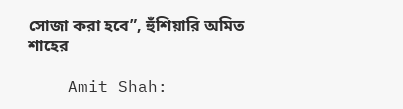সোজা করা হবে”, হুঁশিয়ারি অমিত শাহের

    Amit Shah: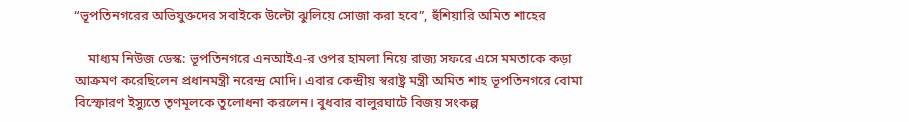“ভূপতিনগরের অভিযুক্তদের সবাইকে উল্টো ঝুলিয়ে সোজা করা হবে”, হুঁশিয়ারি অমিত শাহের

    মাধ্যম নিউজ ডেস্ক: ভূপতিনগরে এনআইএ-র ওপর হামলা নিয়ে রাজ্য সফরে এসে মমতাকে কড়া আক্রমণ করেছিলেন প্রধানমন্ত্রী নরেন্দ্র মোদি। এবার কেন্দ্রীয় স্বরাষ্ট্র মন্ত্রী অমিত শাহ ভূপতিনগরে বোমা বিস্ফোরণ ইস্যুতে তৃণমূলকে তুলোধনা করলেন। বুধবার বালুরঘাটে বিজয় সংকল্প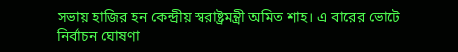সভায় হাজির হন কেন্দ্রীয় স্বরাষ্ট্রমন্ত্রী অমিত শাহ। এ বারের ভোটে নির্বাচন ঘোষণা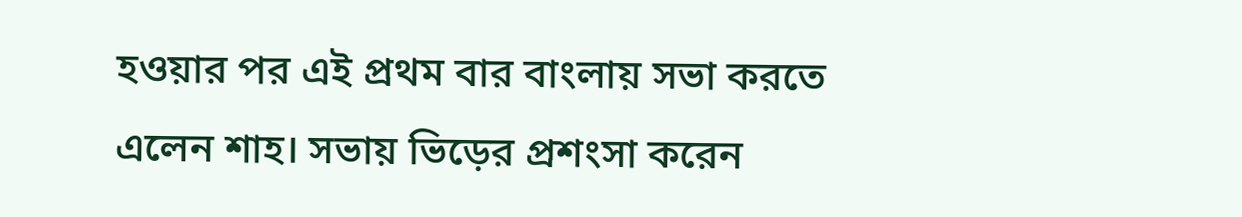হওয়ার পর এই প্রথম বার বাংলায় সভা করতে এলেন শাহ। সভায় ভিড়ের প্রশংসা করেন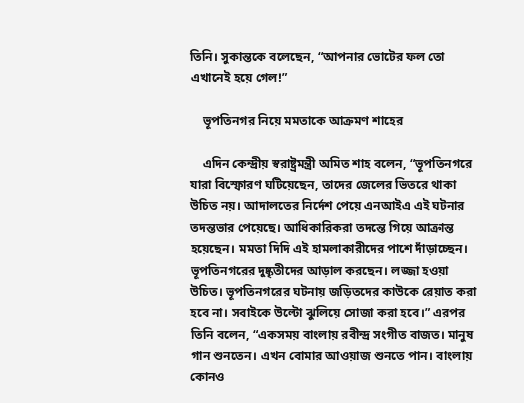তিনি। সুকান্তকে বলেছেন, “আপনার ভোটের ফল তো এখানেই হয়ে গেল!”

    ভূপতিনগর নিয়ে মমতাকে আক্রমণ শাহের

    এদিন কেন্দ্রীয় স্বরাষ্ট্রমন্ত্রী অমিত শাহ বলেন, “ভূপতিনগরে যারা বিস্ফোরণ ঘটিয়েছেন, তাদের জেলের ভিতরে থাকা উচিত নয়। আদালতের নির্দেশ পেয়ে এনআইএ এই ঘটনার তদন্তভার পেয়েছে। আধিকারিকরা তদন্তে গিয়ে আক্রান্ত হয়েছেন। মমতা দিদি এই হামলাকারীদের পাশে দাঁড়াচ্ছেন। ভূপতিনগরের দুষ্কৃতীদের আড়াল করছেন। লজ্জা হওয়া উচিত। ভূপতিনগরের ঘটনায় জড়িতদের কাউকে রেয়াত করা হবে না। সবাইকে উল্টো ঝুলিয়ে সোজা করা হবে।” এরপর তিনি বলেন, “একসময় বাংলায় রবীন্দ্র সংগীত বাজত। মানুষ গান শুনতেন। এখন বোমার আওয়াজ শুনতে পান। বাংলায় কোনও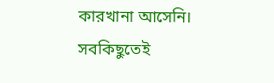কারখানা আসেনি। সবকিছুতেই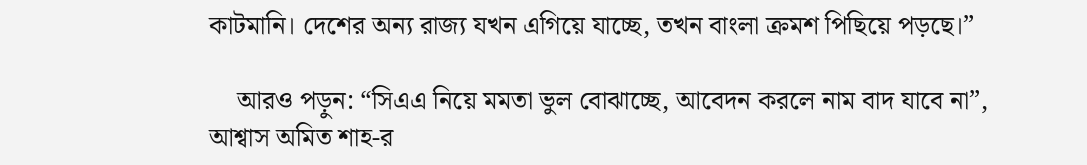কাটমানি। দেশের অন্য রাজ্য যখন এগিয়ে যাচ্ছে, তখন বাংলা ক্রমশ পিছিয়ে পড়ছে।”

    আরও পড়ুন: “সিএএ নিয়ে মমতা ভুল বোঝাচ্ছে, আবেদন করলে নাম বাদ যাবে না”, আশ্বাস অমিত শাহ-র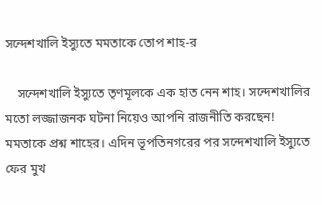সন্দেশখালি ইস্যুতে মমতাকে তোপ শাহ-র

    সন্দেশখালি ইস্যুতে তৃণমূলকে এক হাত নেন শাহ। সন্দেশখালির মতো লজ্জাজনক ঘটনা নিয়েও আপনি রাজনীতি করছেন! মমতাকে প্রশ্ন শাহের। এদিন ভূপতিনগরের পর সন্দেশখালি ইস্যুতে ফের মুখ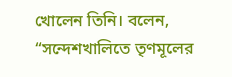খোলেন তিনি। বলেন, “সন্দেশখালিতে তৃণমূলের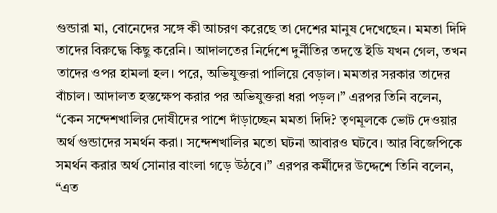গুন্ডারা মা, বোনেদের সঙ্গে কী আচরণ করেছে তা দেশের মানুষ দেখেছেন। মমতা দিদি তাদের বিরুদ্ধে কিছু করেনি। আদালতের নির্দেশে দুর্নীতির তদন্তে ইডি যখন গেল, তখন তাদের ওপর হামলা হল। পরে, অভিযুক্তরা পালিয়ে বেড়াল। মমতার সরকার তাদের বাঁচাল। আদালত হস্তক্ষেপ করার পর অভিযুক্তরা ধরা পড়ল।” এরপর তিনি বলেন, “কেন সন্দেশখালির দোষীদের পাশে দাঁড়াচ্ছেন মমতা দিদি? তৃণমূলকে ভোট দেওয়ার অর্থ গুন্ডাদের সমর্থন করা। সন্দেশখালির মতো ঘটনা আবারও ঘটবে। আর বিজেপিকে সমর্থন করার অর্থ সোনার বাংলা গড়ে উঠবে।” এরপর কর্মীদের উদ্দেশে তিনি বলেন, “এত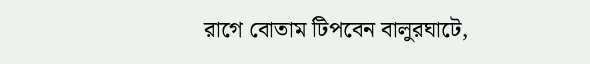রাগে বোতাম টিপবেন বালুরঘাটে,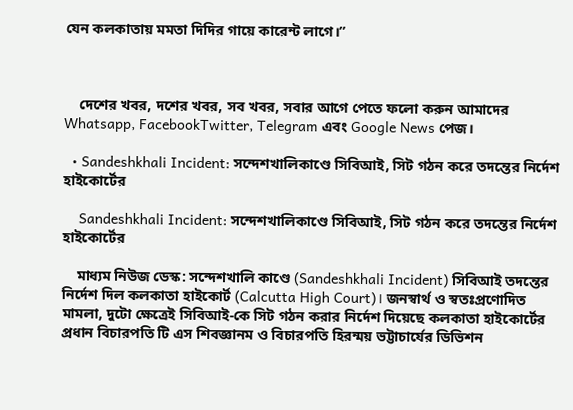যেন কলকাতায় মমতা দিদির গায়ে কারেন্ট লাগে।”



    দেশের খবর, দশের খবর, সব খবর, সবার আগে পেতে ফলো করুন আমাদের  Whatsapp, FacebookTwitter, Telegram এবং Google News পেজ।

  • Sandeshkhali Incident: সন্দেশখালিকাণ্ডে সিবিআই, সিট গঠন করে তদন্তের নির্দেশ হাইকোর্টের

    Sandeshkhali Incident: সন্দেশখালিকাণ্ডে সিবিআই, সিট গঠন করে তদন্তের নির্দেশ হাইকোর্টের

    মাধ্যম নিউজ ডেস্ক: সন্দেশখালি কাণ্ডে (Sandeshkhali Incident) সিবিআই তদন্তের নির্দেশ দিল কলকাতা হাইকোর্ট (Calcutta High Court)। জনস্বার্থ ও স্বতঃপ্রণোদিত মামলা, দুটো ক্ষেত্রেই সিবিআই-কে সিট গঠন করার নির্দেশ দিয়েছে কলকাতা হাইকোর্টের প্রধান বিচারপতি টি এস শিবজ্ঞানম ও বিচারপতি হিরন্ময় ভট্টাচার্যের ডিভিশন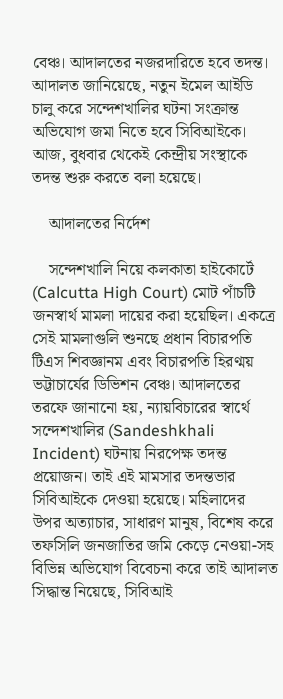বেঞ্চ। আদালতের নজরদারিতে হবে তদন্ত। আদালত জানিয়েছে, নতুন ইমেল আইডি চালু করে সন্দেশখালির ঘটনা সংক্রান্ত অভিযোগ জমা নিতে হবে সিবিআইকে। আজ, বুধবার থেকেই কেন্দ্রীয় সংস্থাকে তদন্ত শুরু করতে বলা হয়েছে।

    আদালতের নির্দেশ

    সন্দেশখালি নিয়ে কলকাতা হাইকোর্টে (Calcutta High Court) মোট পাঁচটি জনস্বার্থ মামলা দায়ের করা হয়েছিল। একত্রে সেই মামলাগুলি শুনছে প্রধান বিচারপতি টিএস শিবজ্ঞানম এবং বিচারপতি হিরণ্ময় ভট্টাচার্যের ডিভিশন বেঞ্চ। আদালতের তরফে জানানো হয়, ন্যায়বিচারের স্বার্থে সন্দেশখালির (Sandeshkhali Incident) ঘটনায় নিরপেক্ষ তদন্ত প্রয়োজন। তাই এই মামসার তদন্তভার সিবিআইকে দেওয়া হয়েছে। মহিলাদের উপর অত্যাচার, সাধারণ মানুষ, বিশেষ করে তফসিলি জনজাতির জমি কেড়ে নেওয়া-সহ বিভিন্ন অভিযোগ বিবেচনা করে তাই আদালত সিদ্ধান্ত নিয়েছে, সিবিআই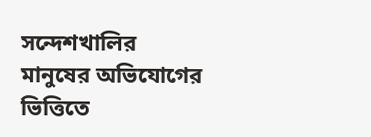সন্দেশখালির মানুষের অভিযোগের ভিত্তিতে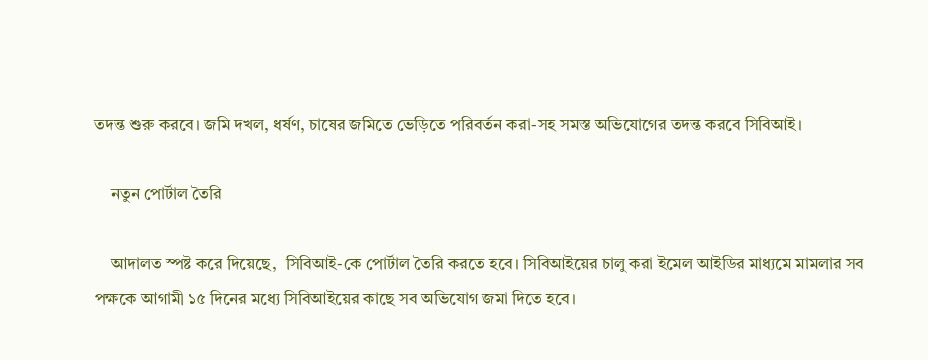তদন্ত শুরু করবে। জমি দখল, ধর্ষণ, চাষের জমিতে ভেড়িতে পরিবর্তন করা-সহ সমস্ত অভিযোগের তদন্ত করবে সিবিআই।

    নতুন পোর্টাল তৈরি

    আদালত স্পষ্ট করে দিয়েছে,  সিবিআই-কে পোর্টাল তৈরি করতে হবে। সিবিআইয়ের চালু করা ইমেল আইডির মাধ্যমে মামলার সব পক্ষকে আগামী ১৫ দিনের মধ্যে সিবিআইয়ের কাছে সব অভিযোগ জমা দিতে হবে।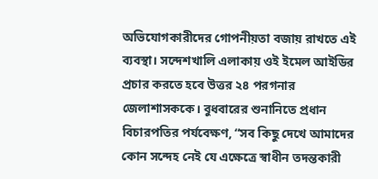অভিযোগকারীদের গোপনীয়তা বজায় রাখতে এই ব্যবস্থা। সন্দেশখালি এলাকায় ওই ইমেল আইডির প্রচার করতে হবে উত্তর ২৪ পরগনার জেলাশাসককে। বুধবারের শুনানিতে প্রধান বিচারপতির পর্যবেক্ষণ, “সব কিছু দেখে আমাদের কোন সন্দেহ নেই যে এক্ষেত্রে স্বাধীন তদন্তকারী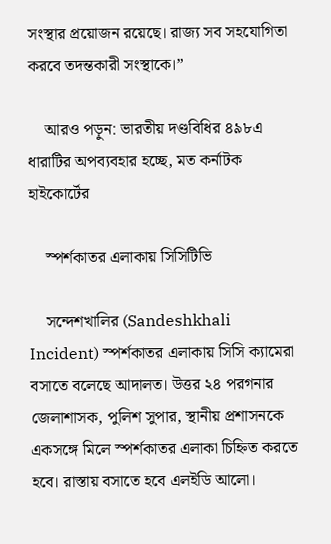সংস্থার প্রয়োজন রয়েছে। রাজ্য সব সহযোগিতা করবে তদন্তকারী সংস্থাকে।”

    আরও পড়ুন: ভারতীয় দণ্ডবিধির ৪৯৮এ ধারাটির অপব্যবহার হচ্ছে, মত কর্নাটক হাইকোর্টের

    স্পর্শকাতর এলাকায় সিসিটিভি

    সন্দেশখালির (Sandeshkhali Incident) স্পর্শকাতর এলাকায় সিসি ক্যামেরা বসাতে বলেছে আদালত। উত্তর ২৪ পরগনার জেলাশাসক, পুলিশ সুপার, স্থানীয় প্রশাসনকে একসঙ্গে মিলে স্পর্শকাতর এলাকা চিহ্নিত করতে হবে। রাস্তায় বসাতে হবে এলইডি আলো।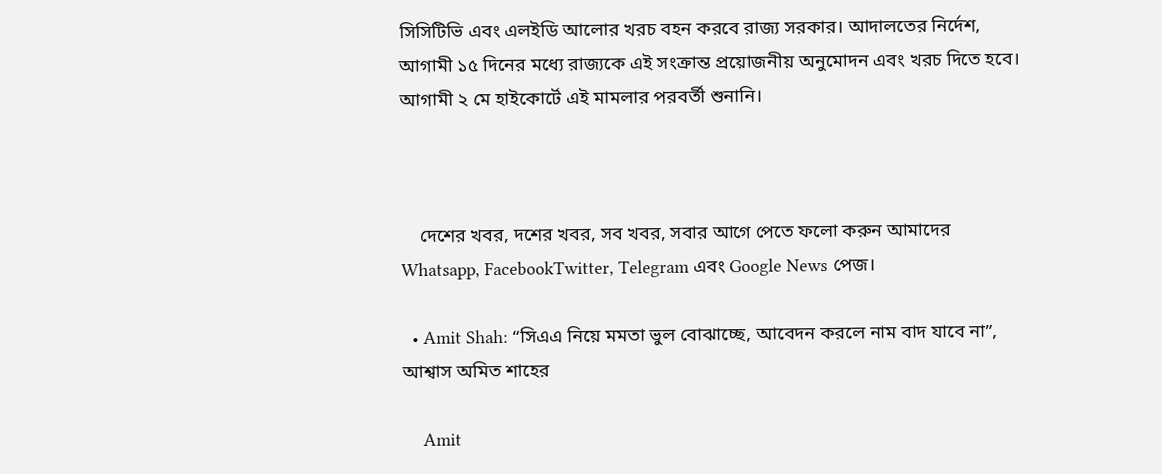সিসিটিভি এবং এলইডি আলোর খরচ বহন করবে রাজ্য সরকার। আদালতের নির্দেশ, আগামী ১৫ দিনের মধ্যে রাজ্যকে এই সংক্রান্ত প্রয়োজনীয় অনুমোদন এবং খরচ দিতে হবে। আগামী ২ মে হাইকোর্টে এই মামলার পরবর্তী শুনানি।



    দেশের খবর, দশের খবর, সব খবর, সবার আগে পেতে ফলো করুন আমাদের  Whatsapp, FacebookTwitter, Telegram এবং Google News পেজ।

  • Amit Shah: “সিএএ নিয়ে মমতা ভুল বোঝাচ্ছে, আবেদন করলে নাম বাদ যাবে না”, আশ্বাস অমিত শাহের

    Amit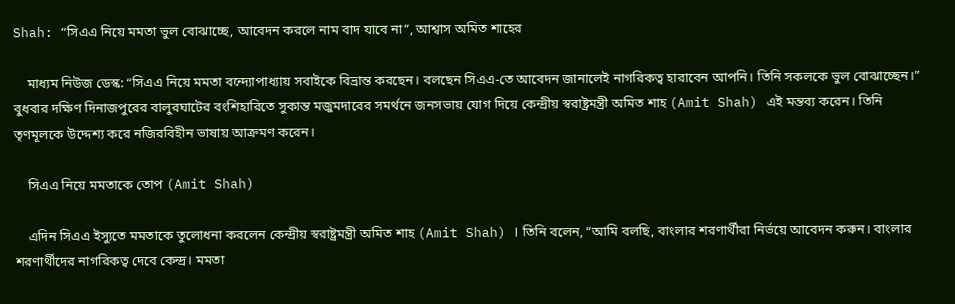Shah: “সিএএ নিয়ে মমতা ভুল বোঝাচ্ছে, আবেদন করলে নাম বাদ যাবে না”, আশ্বাস অমিত শাহের

    মাধ্যম নিউজ ডেস্ক: “সিএএ নিয়ে মমতা বন্দ্যোপাধ্যায় সবাইকে বিভ্রান্ত করছেন। বলছেন সিএএ-তে আবেদন জানালেই নাগরিকত্ব হারাবেন আপনি। তিনি সকলকে ভুল বোঝাচ্ছেন।” বুধবার দক্ষিণ দিনাজপুরের বালুরঘাটের বংশিহারিতে সুকান্ত মজুমদারের সমর্থনে জনসভায় যোগ দিয়ে কেন্দ্রীয় স্বরাষ্ট্রমন্ত্রী অমিত শাহ (Amit Shah) এই মন্তব্য করেন। তিনি তৃণমূলকে উদ্দেশ্য করে নজিরবিহীন ভাষায় আক্রমণ করেন।

    সিএএ নিয়ে মমতাকে তোপ (Amit Shah)

    এদিন সিএএ ইস্যুতে মমতাকে তুলোধনা করলেন কেন্দ্রীয় স্বরাষ্ট্রমন্ত্রী অমিত শাহ (Amit Shah) । তিনি বলেন, “আমি বলছি, বাংলার শরণার্থীরা নির্ভয়ে আবেদন করুন। বাংলার শরণার্থীদের নাগরিকত্ব দেবে কেন্দ্র। মমতা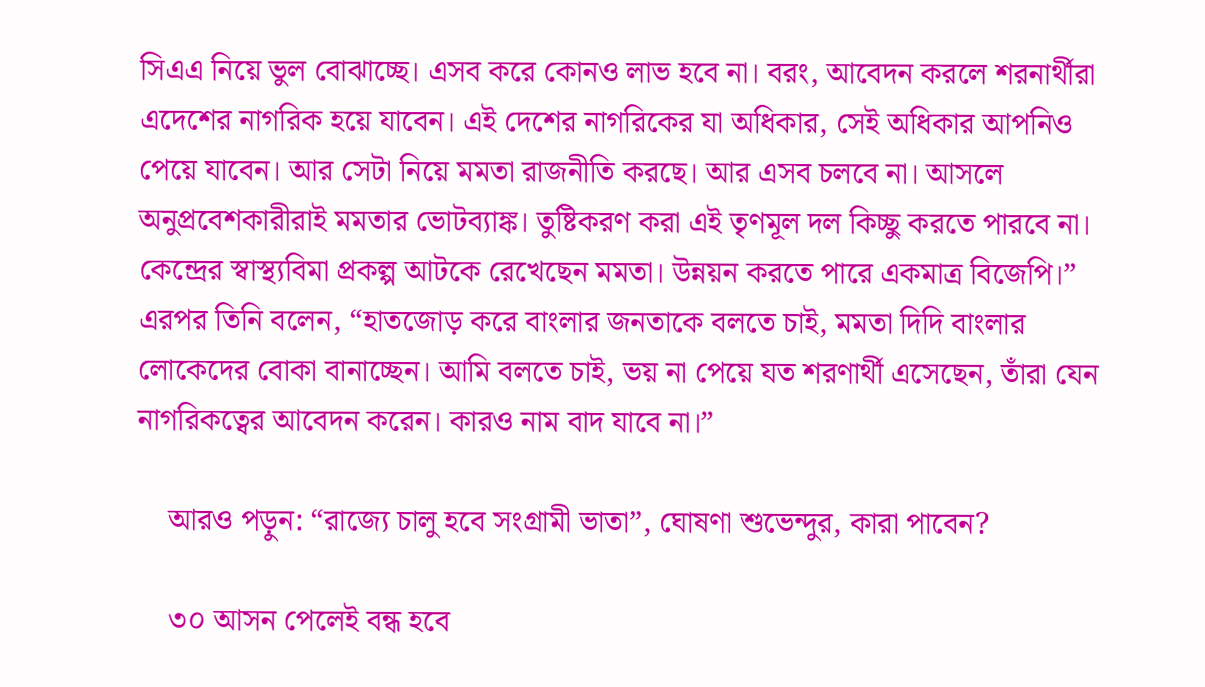সিএএ নিয়ে ভুল বোঝাচ্ছে। এসব করে কোনও লাভ হবে না। বরং, আবেদন করলে শরনার্থীরা এদেশের নাগরিক হয়ে যাবেন। এই দেশের নাগরিকের যা অধিকার, সেই অধিকার আপনিও পেয়ে যাবেন। আর সেটা নিয়ে মমতা রাজনীতি করছে। আর এসব চলবে না। আসলে অনুপ্রবেশকারীরাই মমতার ভোটব্যাঙ্ক। তুষ্টিকরণ করা এই তৃণমূল দল কিচ্ছু করতে পারবে না। কেন্দ্রের স্বাস্থ্যবিমা প্রকল্প আটকে রেখেছেন মমতা। উন্নয়ন করতে পারে একমাত্র বিজেপি।” এরপর তিনি বলেন, “হাতজোড় করে বাংলার জনতাকে বলতে চাই, মমতা দিদি বাংলার লোকেদের বোকা বানাচ্ছেন। আমি বলতে চাই, ভয় না পেয়ে যত শরণার্থী এসেছেন, তাঁরা যেন নাগরিকত্বের আবেদন করেন। কারও নাম বাদ যাবে না।”

    আরও পড়ুন: “রাজ্যে চালু হবে সংগ্রামী ভাতা”, ঘোষণা শুভেন্দুর, কারা পাবেন?

    ৩০ আসন পেলেই বন্ধ হবে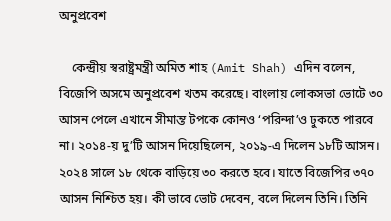অনুপ্রবেশ

    কেন্দ্রীয় স্বরাষ্ট্রমন্ত্রী অমিত শাহ (Amit Shah) এদিন বলেন, বিজেপি অসমে অনুপ্রবেশ খতম করেছে। বাংলায় লোকসভা ভোটে ৩০ আসন পেলে এখানে সীমান্ত টপকে কোনও ‘পরিন্দা’ও ঢুকতে পারবে না। ২০১৪-য় দু’টি আসন দিয়েছিলেন, ২০১৯-এ দিলেন ১৮টি আসন। ২০২৪ সালে ১৮ থেকে বাড়িয়ে ৩০ করতে হবে। যাতে বিজেপির ৩৭০ আসন নিশ্চিত হয়। কী ভাবে ভোট দেবেন, বলে দিলেন তিনি। তিনি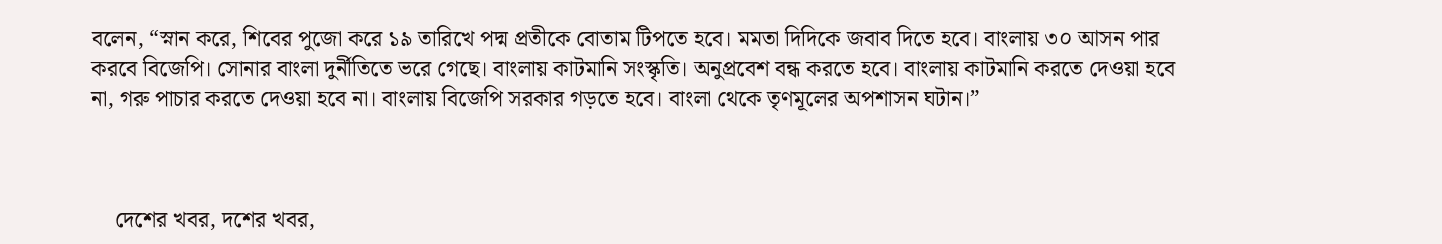বলেন, “স্নান করে, শিবের পুজো করে ১৯ তারিখে পদ্ম প্রতীকে বোতাম টিপতে হবে। মমতা দিদিকে জবাব দিতে হবে। বাংলায় ৩০ আসন পার করবে বিজেপি। সোনার বাংলা দুর্নীতিতে ভরে গেছে। বাংলায় কাটমানি সংস্কৃতি। অনুপ্রবেশ বন্ধ করতে হবে। বাংলায় কাটমানি করতে দেওয়া হবে না, গরু পাচার করতে দেওয়া হবে না। বাংলায় বিজেপি সরকার গড়তে হবে। বাংলা থেকে তৃণমূলের অপশাসন ঘটান।”



    দেশের খবর, দশের খবর,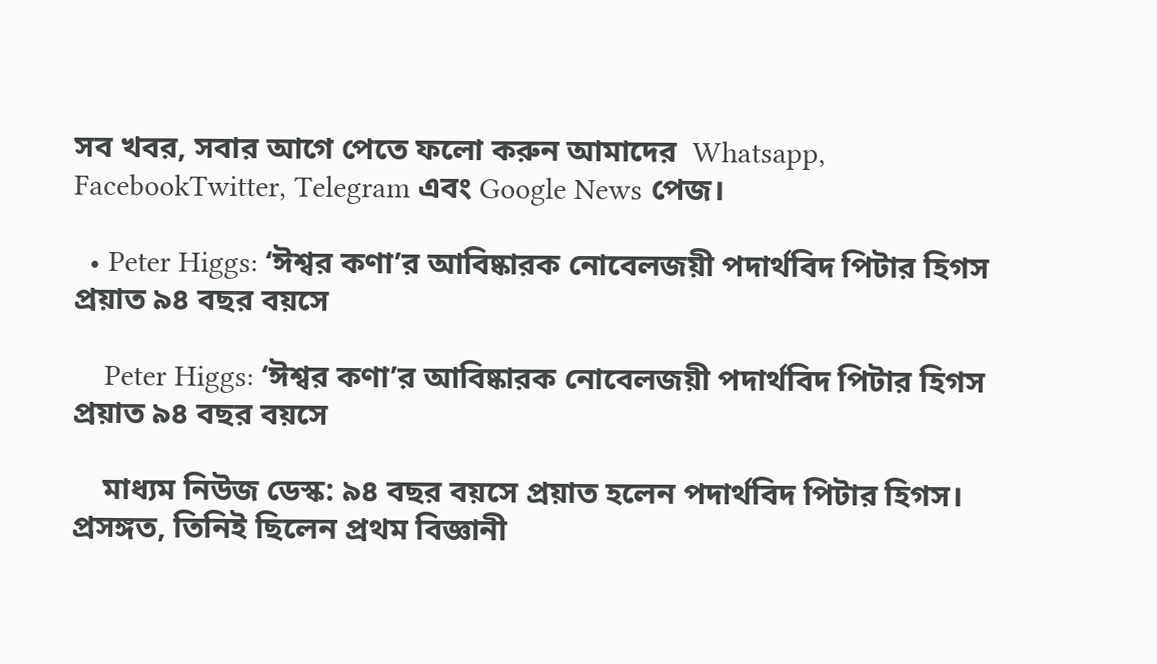সব খবর, সবার আগে পেতে ফলো করুন আমাদের  Whatsapp, FacebookTwitter, Telegram এবং Google News পেজ।

  • Peter Higgs: ‘ঈশ্বর কণা’র আবিষ্কারক নোবেলজয়ী পদার্থবিদ পিটার হিগস প্রয়াত ৯৪ বছর বয়সে

    Peter Higgs: ‘ঈশ্বর কণা’র আবিষ্কারক নোবেলজয়ী পদার্থবিদ পিটার হিগস প্রয়াত ৯৪ বছর বয়সে

    মাধ্যম নিউজ ডেস্ক: ৯৪ বছর বয়সে প্রয়াত হলেন পদার্থবিদ পিটার হিগস। প্রসঙ্গত, তিনিই ছিলেন প্রথম বিজ্ঞানী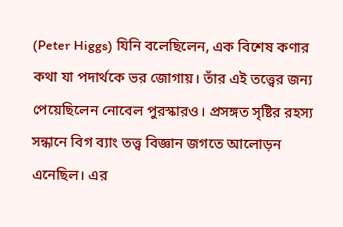(Peter Higgs) যিনি বলেছিলেন, এক বিশেষ কণার কথা যা পদার্থকে ভর জোগায়। তাঁর এই তত্ত্বের জন্য পেয়েছিলেন নোবেল পুরস্কারও। প্রসঙ্গত সৃষ্টির রহস্য সন্ধানে বিগ ব্যাং তত্ত্ব বিজ্ঞান জগতে আলোড়ন এনেছিল। এর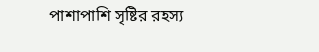পাশাপাশি সৃষ্টির রহস্য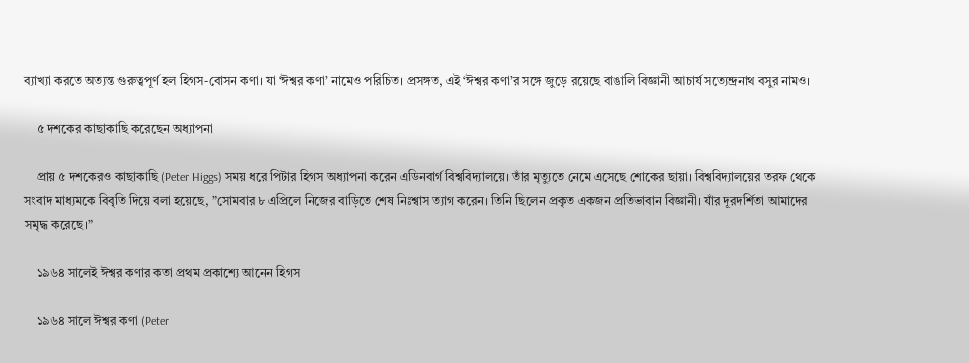ব্যাখ্যা করতে অত্যন্ত গুরুত্বপূর্ণ হল হিগস-বোসন কণা। যা ‘ঈশ্বর কণা’ নামেও পরিচিত। প্রসঙ্গত, এই ‘ঈশ্বর কণা’র সঙ্গে জুড়ে রয়েছে বাঙালি বিজ্ঞানী আচার্য সত্যেন্দ্রনাথ বসুর নামও।

    ৫ দশকের কাছাকাছি করেছেন অধ্যাপনা

    প্রায় ৫ দশকেরও কাছাকাছি (Peter Higgs) সময় ধরে পিটার হিগস অধ্যাপনা করেন এডিনবার্গ বিশ্ববিদ্যালয়ে। তাঁর মৃত্যুতে নেমে এসেছে শোকের ছায়া। বিশ্ববিদ্যালয়ের তরফ থেকে সংবাদ মাধ্যমকে বিবৃতি দিয়ে বলা হয়েছে, ”সোমবার ৮ এপ্রিলে নিজের বাড়িতে শেষ নিঃশ্বাস ত্যাগ করেন। তিনি ছিলেন প্রকৃত একজন প্রতিভাবান বিজ্ঞানী। যাঁর দূরদর্শিতা আমাদের সমৃদ্ধ করেছে।”

    ১৯৬৪ সালেই ঈশ্বর কণার কতা প্রথম প্রকাশ্যে আনেন হিগস

    ১৯৬৪ সালে ঈশ্বর কণা (Peter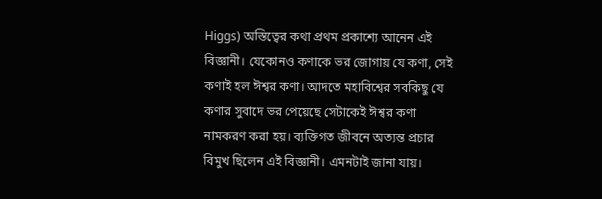Higgs) অস্তিত্বের কথা প্রথম প্রকাশ্যে আনেন এই বিজ্ঞানী। যেকোনও কণাকে ভর জোগায় যে কণা, সেই কণাই হল ঈশ্বর কণা। আদতে মহাবিশ্বের সবকিছু যে কণার সুবাদে ভর পেয়েছে সেটাকেই ঈশ্বর কণা নামকরণ করা হয়। ব্যক্তিগত জীবনে অত্যন্ত প্রচার বিমুখ ছিলেন এই বিজ্ঞানী। এমনটাই জানা যায়।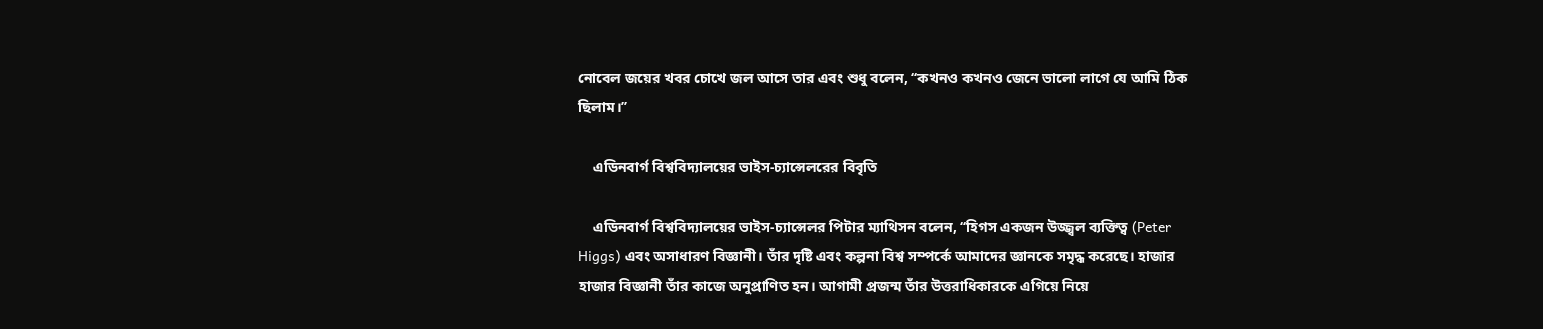নোবেল জয়ের খবর চোখে জল আসে তার এবং শুধু বলেন, ‘‘কখনও কখনও জেনে ভালো লাগে যে আমি ঠিক ছিলাম।’’

    এডিনবার্গ বিশ্ববিদ্যালয়ের ভাইস-চ্যান্সেলরের বিবৃতি

    এডিনবার্গ বিশ্ববিদ্যালয়ের ভাইস-চ্যান্সেলর পিটার ম্যাথিসন বলেন, ‘‘হিগস একজন উজ্জ্বল ব্যক্তিত্ব (Peter Higgs) এবং অসাধারণ বিজ্ঞানী। তাঁর দৃষ্টি এবং কল্পনা বিশ্ব সম্পর্কে আমাদের জ্ঞানকে সমৃদ্ধ করেছে। হাজার হাজার বিজ্ঞানী তাঁর কাজে অনুপ্রাণিত হন। আগামী প্রজন্ম তাঁর উত্তরাধিকারকে এগিয়ে নিয়ে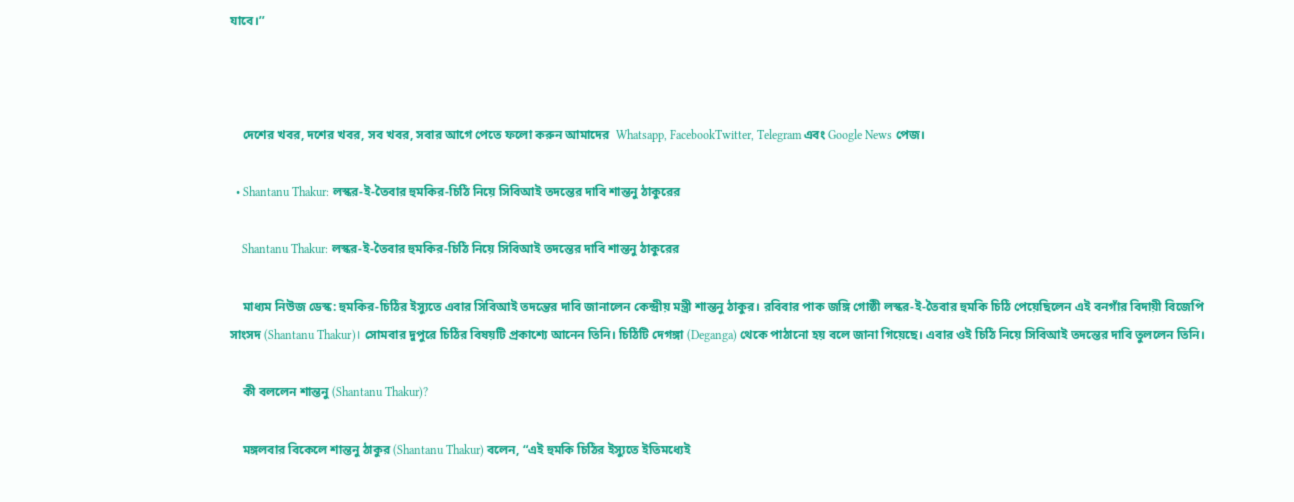যাবে।’’



    দেশের খবর, দশের খবর, সব খবর, সবার আগে পেতে ফলো করুন আমাদের  Whatsapp, FacebookTwitter, Telegram এবং Google News পেজ।

  • Shantanu Thakur: লস্কর-ই-তৈবার হুমকির-চিঠি নিয়ে সিবিআই তদন্তের দাবি শান্তনু ঠাকুরের

    Shantanu Thakur: লস্কর-ই-তৈবার হুমকির-চিঠি নিয়ে সিবিআই তদন্তের দাবি শান্তনু ঠাকুরের

    মাধ্যম নিউজ ডেস্ক: হুমকির-চিঠির ইস্যুতে এবার সিবিআই তদন্তের দাবি জানালেন কেন্দ্রীয় মন্ত্রী শান্তনু ঠাকুর। রবিবার পাক জঙ্গি গোষ্ঠী লস্কর-ই-তৈবার হুমকি চিঠি পেয়েছিলেন এই বনগাঁর বিদায়ী বিজেপি সাংসদ (Shantanu Thakur)। সোমবার দুপুরে চিঠির বিষয়টি প্রকাশ্যে আনেন তিনি। চিঠিটি দেগঙ্গা (Deganga) থেকে পাঠানো হয় বলে জানা গিয়েছে। এবার ওই চিঠি নিয়ে সিবিআই তদন্তের দাবি তুললেন তিনি।

    কী বললেন শান্তনু (Shantanu Thakur)?

    মঙ্গলবার বিকেলে শান্তনু ঠাকুর (Shantanu Thakur) বলেন, “এই হুমকি চিঠির ইস্যুতে ইতিমধ্যেই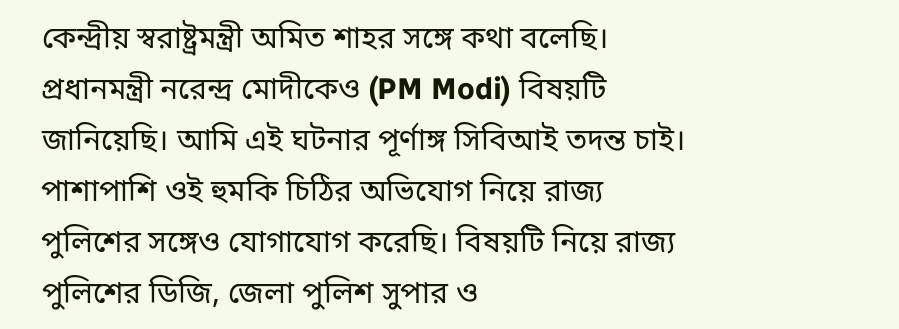কেন্দ্রীয় স্বরাষ্ট্রমন্ত্রী অমিত শাহর সঙ্গে কথা বলেছি। প্রধানমন্ত্রী নরেন্দ্র মোদীকেও (PM Modi) বিষয়টি জানিয়েছি। আমি এই ঘটনার পূর্ণাঙ্গ সিবিআই তদন্ত চাই। পাশাপাশি ওই হুমকি চিঠির অভিযোগ নিয়ে রাজ্য পুলিশের সঙ্গেও যোগাযোগ করেছি। বিষয়টি নিয়ে রাজ্য পুলিশের ডিজি, জেলা পুলিশ সুপার ও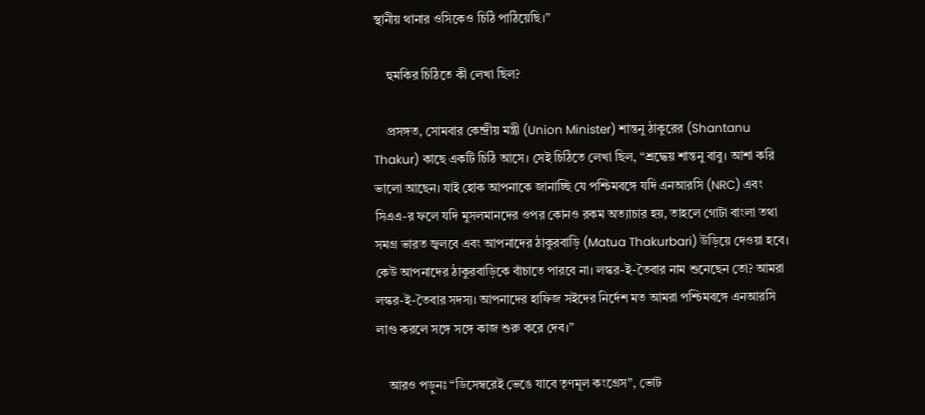স্থানীয় থানার ওসিকেও চিঠি পাঠিয়েছি।”

    হুমকির চিঠিতে কী লেখা ছিল?

    প্রসঙ্গত, সোমবার কেন্দ্রীয় মন্ত্রী (Union Minister) শান্তনু ঠাকুরের (Shantanu Thakur) কাছে একটি চিঠি আসে। সেই চিঠিতে লেখা ছিল, “শ্রদ্ধেয় শান্তনু বাবু। আশা করি ভালো আছেন। যাই হোক আপনাকে জানাচ্ছি যে পশ্চিমবঙ্গে যদি এনআরসি (NRC) এবং সিএএ-র ফলে যদি মুসলমানদের ওপর কোনও রকম অত্যাচার হয়, তাহলে গোটা বাংলা তথা সমগ্র ভারত জ্বলবে এবং আপনাদের ঠাকুরবাড়ি (Matua Thakurbari) উড়িয়ে দেওয়া হবে। কেউ আপনাদের ঠাকুরবাড়িকে বাঁচাতে পারবে না। লস্কর-ই-তৈবার নাম শুনেছেন তো? আমরা লস্কর-ই-তৈবার সদস্য। আপনাদের হাফিজ সইদের নির্দেশ মত আমরা পশ্চিমবঙ্গে এনআরসি লাগু করলে সঙ্গে সঙ্গে কাজ শুরু করে দেব।”

    আরও পড়ুনঃ “ডিসেম্বরেই ভেঙে যাবে তৃণমূল কংগ্রেস”, ভোট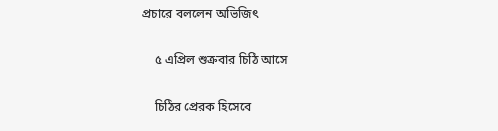প্রচারে বললেন অভিজিৎ

    ৫ এপ্রিল শুক্রবার চিঠি আসে

    চিঠির প্রেরক হিসেবে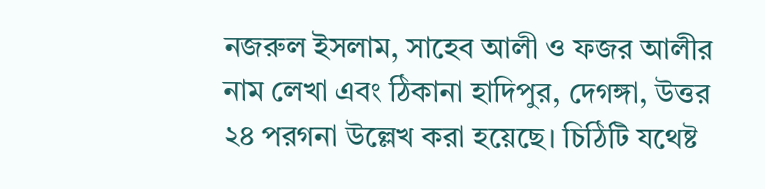নজরুল ইসলাম, সাহেব আলী ও ফজর আলীর নাম লেখা এবং ঠিকানা হাদিপুর, দেগঙ্গা, উত্তর ২৪ পরগনা উল্লেখ করা হয়েছে। চিঠিটি যথেষ্ট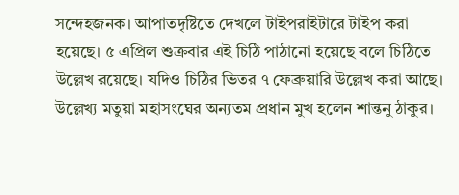সন্দেহজনক। আপাতদৃষ্টিতে দেখলে টাইপরাইটারে টাইপ করা হয়েছে। ৫ এপ্রিল শুক্রবার এই চিঠি পাঠানো হয়েছে বলে চিঠিতে উল্লেখ রয়েছে। যদিও চিঠির ভিতর ৭ ফেব্রুয়ারি উল্লেখ করা আছে। উল্লেখ্য মতুয়া মহাসংঘের অন্যতম প্রধান মুখ হলেন শান্তনু ঠাকুর।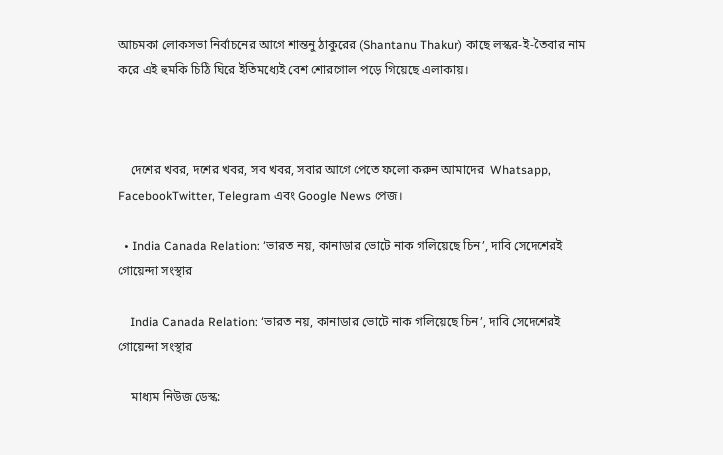আচমকা লোকসভা নির্বাচনের আগে শান্তনু ঠাকুরের (Shantanu Thakur) কাছে লস্কর-ই-তৈবার নাম করে এই হুমকি চিঠি ঘিরে ইতিমধ্যেই বেশ শোরগোল পড়ে গিয়েছে এলাকায়।



    দেশের খবর, দশের খবর, সব খবর, সবার আগে পেতে ফলো করুন আমাদের  Whatsapp, FacebookTwitter, Telegram এবং Google News পেজ।

  • India Canada Relation: ‘ভারত নয়, কানাডার ভোটে নাক গলিয়েছে চিন’, দাবি সেদেশেরই গোয়েন্দা সংস্থার

    India Canada Relation: ‘ভারত নয়, কানাডার ভোটে নাক গলিয়েছে চিন’, দাবি সেদেশেরই গোয়েন্দা সংস্থার

    মাধ্যম নিউজ ডেস্ক: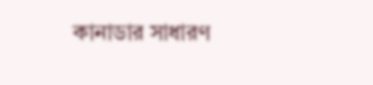কানাডার সাধারণ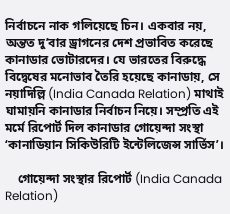নির্বাচনে নাক গলিয়েছে চিন। একবার নয়, অন্তত দু’বার ড্রাগনের দেশ প্রভাবিত করেছে কানাডার ভোটারদের। যে ভারতের বিরুদ্ধে বিদ্বেষের মনোভাব তৈরি হয়েছে কানাডায়, সে নয়াদিল্লি (India Canada Relation) মাথাই ঘামায়নি কানাডার নির্বাচন নিয়ে। সম্প্রতি এই মর্মে রিপোর্ট দিল কানাডার গোয়েন্দা সংস্থা ‘কানাডিয়ান সিকিউরিটি ইন্টেলিজেন্স সার্ভিস’।

    গোয়েন্দা সংস্থার রিপোর্ট (India Canada Relation)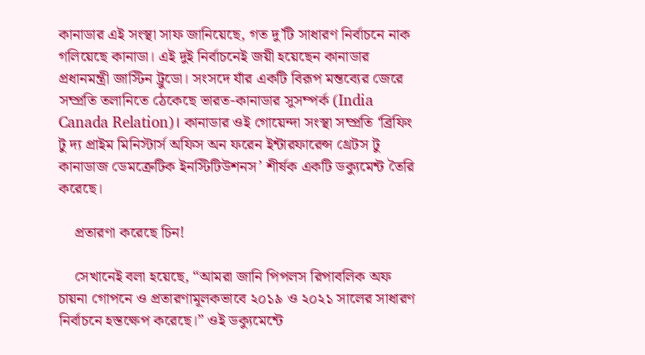কানাডার এই সংস্থা সাফ জানিয়েছে, গত দু’টি সাধারণ নির্বাচনে নাক গলিয়েছে কানাডা। এই দুই নির্বাচনেই জয়ী হয়েছেন কানাডার প্রধানমন্ত্রী জাস্টিন ট্রুডো। সংসদে যাঁর একটি বিরূপ মন্তব্যের জেরে সম্প্রতি তলানিতে ঠেকেছে ভারত-কানাডার সুসম্পর্ক (India Canada Relation)। কানাডার ওই গোয়েন্দা সংস্থা সম্প্রতি ‘ব্রিফিং টু দ্য প্রাইম মিনিস্টার্স অফিস অন ফরেন ইন্টারফারেন্স থ্রেটস টু কানাডাজ ডেমক্রেটিক ইনস্টিটিউশনস’ শীর্ষক একটি ডক্যুমেন্ট তৈরি করেছে।

    প্রতারণা করেছে চিন!

    সেখানেই বলা হয়েছে, “আমরা জানি পিপলস রিপাবলিক অফ চায়না গোপনে ও প্রতারণামূলকভাবে ২০১৯ ও ২০২১ সালের সাধারণ নির্বাচনে হস্তক্ষেপ করেছে।” ওই ডক্যুমেন্টে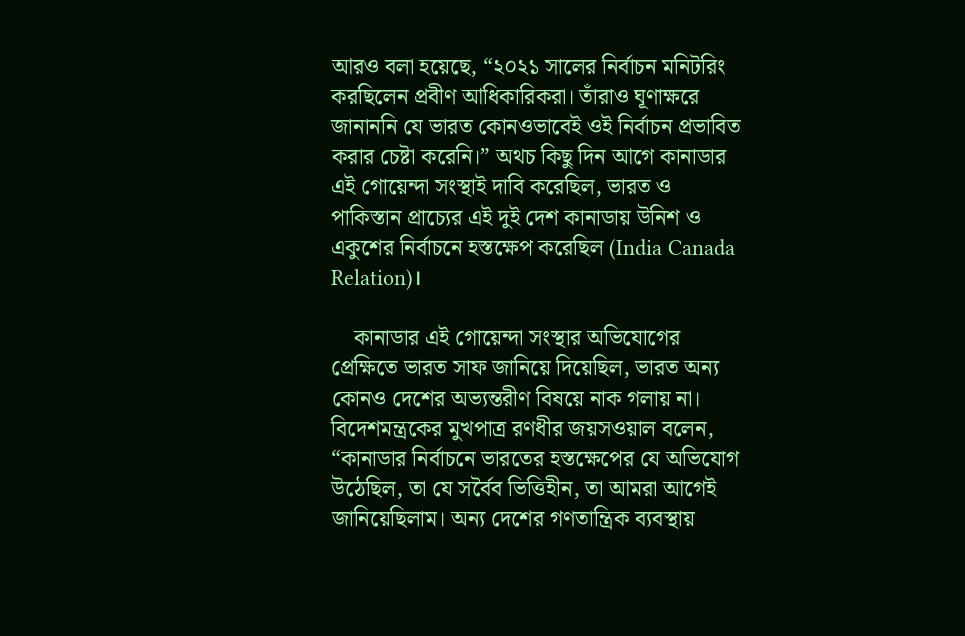আরও বলা হয়েছে, “২০২১ সালের নির্বাচন মনিটরিং করছিলেন প্রবীণ আধিকারিকরা। তাঁরাও ঘূণাক্ষরে জানাননি যে ভারত কোনওভাবেই ওই নির্বাচন প্রভাবিত করার চেষ্টা করেনি।” অথচ কিছু দিন আগে কানাডার এই গোয়েন্দা সংস্থাই দাবি করেছিল, ভারত ও পাকিস্তান প্রাচ্যের এই দুই দেশ কানাডায় উনিশ ও একুশের নির্বাচনে হস্তক্ষেপ করেছিল (India Canada Relation)।

    কানাডার এই গোয়েন্দা সংস্থার অভিযোগের প্রেক্ষিতে ভারত সাফ জানিয়ে দিয়েছিল, ভারত অন্য কোনও দেশের অভ্যন্তরীণ বিষয়ে নাক গলায় না। বিদেশমন্ত্রকের মুখপাত্র রণধীর জয়সওয়াল বলেন, “কানাডার নির্বাচনে ভারতের হস্তক্ষেপের যে অভিযোগ উঠেছিল, তা যে সর্বৈব ভিত্তিহীন, তা আমরা আগেই জানিয়েছিলাম। অন্য দেশের গণতান্ত্রিক ব্যবস্থায়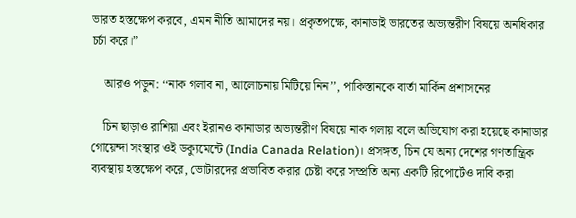ভারত হস্তক্ষেপ করবে, এমন নীতি আমাদের নয়। প্রকৃতপক্ষে, কানাডাই ভারতের অভ্যন্তরীণ বিষয়ে অনধিকার চর্চা করে।”

    আরও পড়ুন: ‘‘নাক গলাব না, আলোচনায় মিটিয়ে নিন’’, পাকিস্তানকে বার্তা মার্কিন প্রশাসনের

    চিন ছাড়াও রাশিয়া এবং ইরানও কানাডার অভ্যন্তরীণ বিষয়ে নাক গলায় বলে অভিযোগ করা হয়েছে কানাডার গোয়েন্দা সংস্থার ওই ডক্যুমেন্টে (India Canada Relation)। প্রসঙ্গত, চিন যে অন্য দেশের গণতান্ত্রিক ব্যবস্থায় হস্তক্ষেপ করে, ভোটারদের প্রভাবিত করার চেষ্টা করে সম্প্রতি অন্য একটি রিপোর্টেও দাবি করা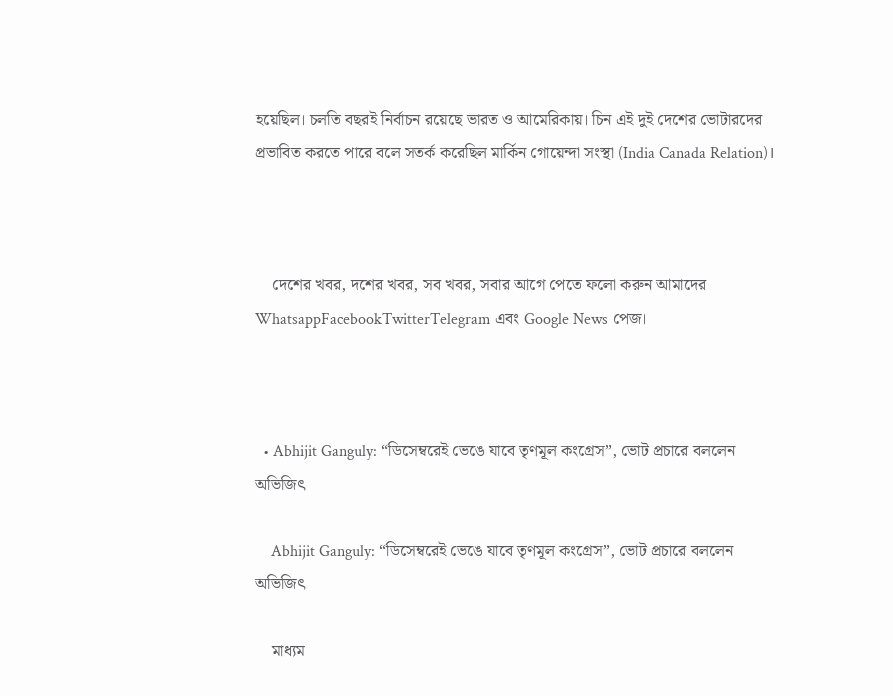হয়েছিল। চলতি বছরই নির্বাচন রয়েছে ভারত ও আমেরিকায়। চিন এই দুই দেশের ভোটারদের প্রভাবিত করতে পারে বলে সতর্ক করেছিল মার্কিন গোয়েন্দা সংস্থা (India Canada Relation)।



    দেশের খবর, দশের খবর, সব খবর, সবার আগে পেতে ফলো করুন আমাদের  WhatsappFacebookTwitterTelegram এবং Google News পেজ।



  • Abhijit Ganguly: “ডিসেম্বরেই ভেঙে যাবে তৃণমূল কংগ্রেস”, ভোট প্রচারে বললেন অভিজিৎ

    Abhijit Ganguly: “ডিসেম্বরেই ভেঙে যাবে তৃণমূল কংগ্রেস”, ভোট প্রচারে বললেন অভিজিৎ

    মাধ্যম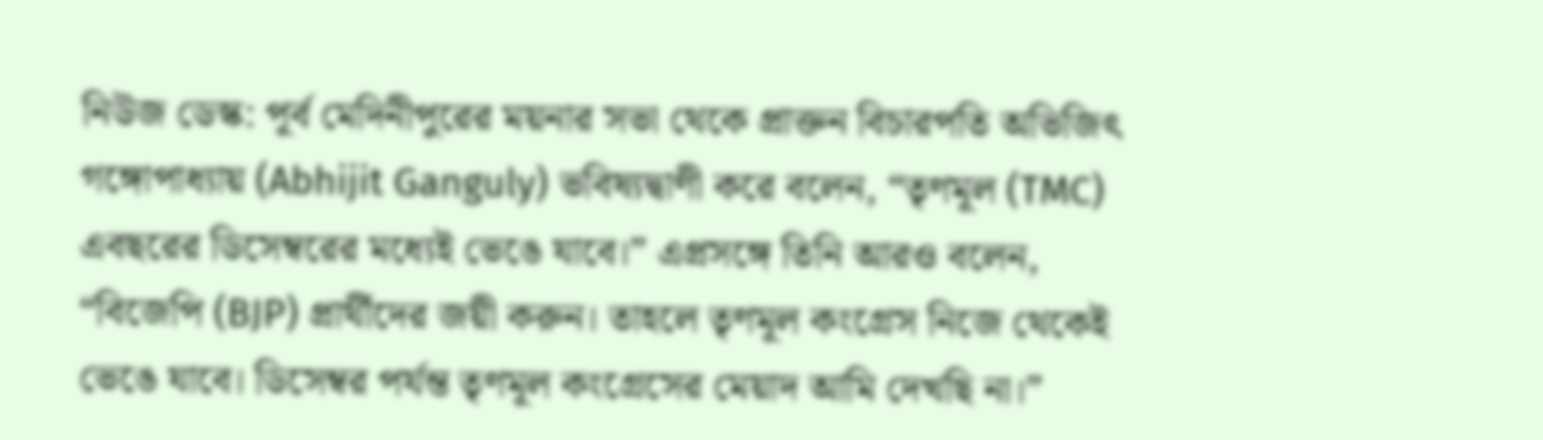নিউজ ডেস্ক: পূর্ব মেদিনীপুরের ময়নার সভা থেকে প্রাক্তন বিচারপতি অভিজিৎ গঙ্গোপাধ্যায় (Abhijit Ganguly) ভবিষ্যদ্বাণী করে বলেন, “তৃণমূল (TMC) এবছরের ডিসেম্বরের মধ্যেই ভেঙে যাবে।” এপ্রসঙ্গে তিনি আরও বলেন, “বিজেপি (BJP) প্রার্থীদের জয়ী করুন। তাহলে তৃণমূল কংগ্রেস নিজে থেকেই ভেঙে যাবে। ডিসেম্বর পর্যন্ত তৃণমূল কংগ্রেসের মেয়াদ আমি দেখছি না।”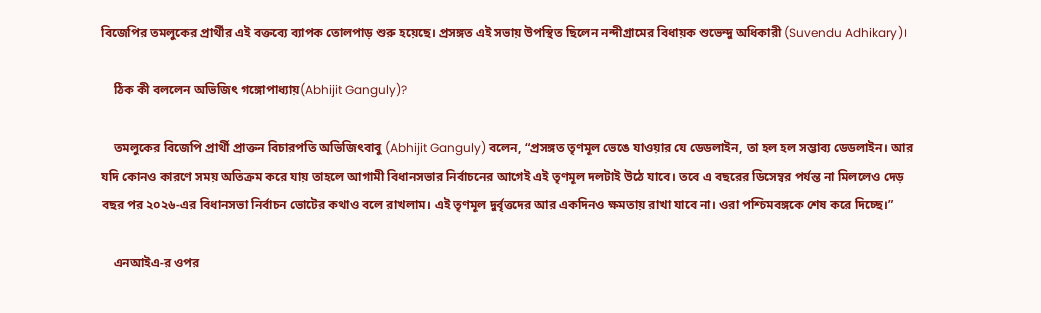বিজেপির তমলুকের প্রার্থীর এই বক্তব্যে ব্যাপক তোলপাড় শুরু হয়েছে। প্রসঙ্গত এই সভায় উপস্থিত ছিলেন নন্দীগ্রামের বিধায়ক শুভেন্দু অধিকারী (Suvendu Adhikary)।

    ঠিক কী বললেন অভিজিৎ গঙ্গোপাধ্যায়(Abhijit Ganguly)?

    তমলুকের বিজেপি প্রার্থী প্রাক্তন বিচারপতি অভিজিৎবাবু (Abhijit Ganguly) বলেন, “প্রসঙ্গত তৃণমূল ভেঙে যাওয়ার যে ডেডলাইন, তা হল হল সম্ভাব্য ডেডলাইন। আর যদি কোনও কারণে সময় অতিক্রম করে যায় তাহলে আগামী বিধানসভার নির্বাচনের আগেই এই তৃণমূল দলটাই উঠে যাবে। তবে এ বছরের ডিসেম্বর পর্যন্ত না মিললেও দেড় বছর পর ২০২৬-এর বিধানসভা নির্বাচন ভোটের কথাও বলে রাখলাম। এই তৃণমূল দুর্বৃত্তদের আর একদিনও ক্ষমতায় রাখা যাবে না। ওরা পশ্চিমবঙ্গকে শেষ করে দিচ্ছে।”

    এনআইএ-র ওপর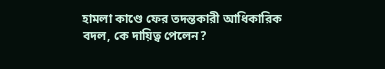হামলা কাণ্ডে ফের তদন্তকারী আধিকারিক বদল, কে দায়িত্ব পেলেন?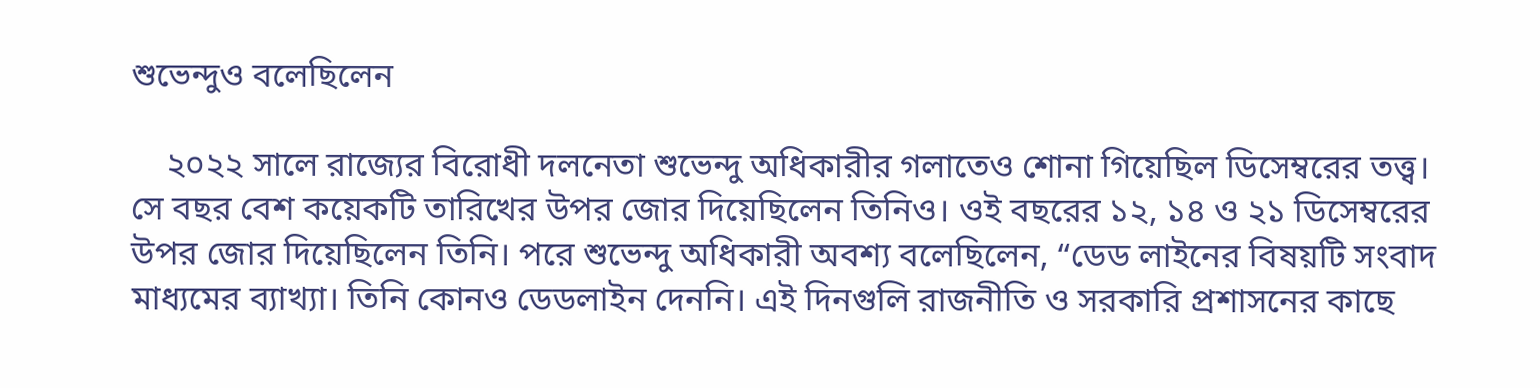শুভেন্দুও বলেছিলেন

    ২০২২ সালে রাজ্যের বিরোধী দলনেতা শুভেন্দু অধিকারীর গলাতেও শোনা গিয়েছিল ডিসেম্বরের তত্ত্ব। সে বছর বেশ কয়েকটি তারিখের উপর জোর দিয়েছিলেন তিনিও। ওই বছরের ১২, ১৪ ও ২১ ডিসেম্বরের উপর জোর দিয়েছিলেন তিনি। পরে শুভেন্দু অধিকারী অবশ্য বলেছিলেন, “ডেড লাইনের বিষয়টি সংবাদ মাধ্যমের ব্যাখ্যা। তিনি কোনও ডেডলাইন দেননি। এই দিনগুলি রাজনীতি ও সরকারি প্রশাসনের কাছে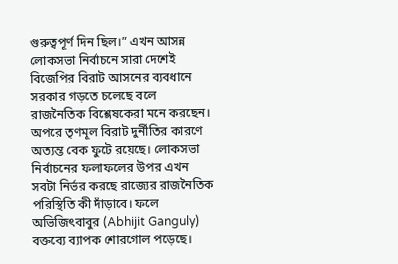গুরুত্বপূর্ণ দিন ছিল।” এখন আসন্ন লোকসভা নির্বাচনে সারা দেশেই বিজেপির বিরাট আসনের ব্যবধানে সরকার গড়তে চলেছে বলে রাজনৈতিক বিশ্লেষকেরা মনে করছেন। অপরে তৃণমূল বিরাট দুর্নীতির কারণে অত্যন্ত বেক ফুটে রয়েছে। লোকসভা নির্বাচনের ফলাফলের উপর এখন সবটা নির্ভর করছে রাজ্যের রাজনৈতিক পরিস্থিতি কী দাঁড়াবে। ফলে অভিজিৎবাবুর (Abhijit Ganguly) বক্তব্যে ব্যাপক শোরগোল পড়েছে।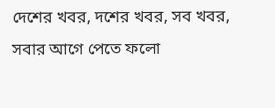দেশের খবর, দশের খবর, সব খবর, সবার আগে পেতে ফলো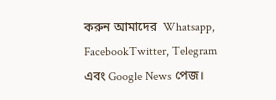করুন আমাদের  Whatsapp, FacebookTwitter, Telegram এবং Google News পেজ।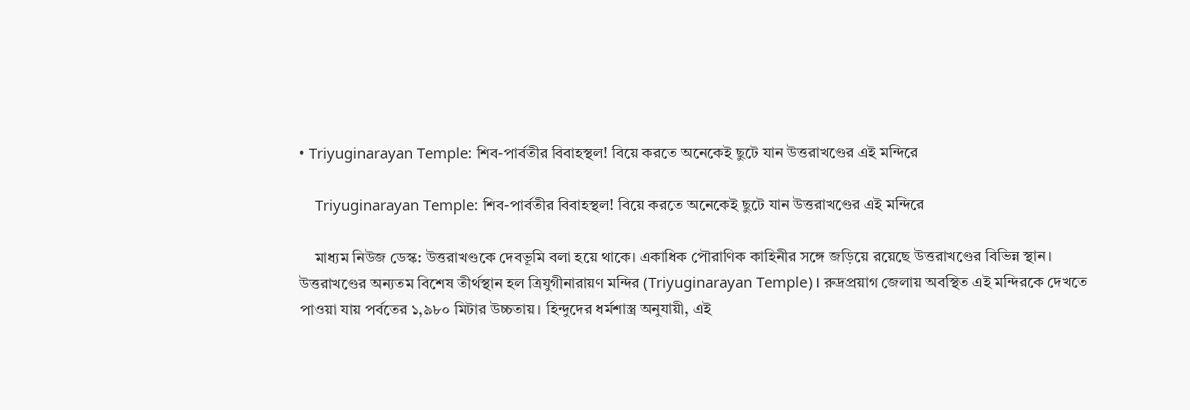• Triyuginarayan Temple: শিব-পার্বতীর বিবাহস্থল! বিয়ে করতে অনেকেই ছুটে যান উত্তরাখণ্ডের এই মন্দিরে

    Triyuginarayan Temple: শিব-পার্বতীর বিবাহস্থল! বিয়ে করতে অনেকেই ছুটে যান উত্তরাখণ্ডের এই মন্দিরে

    মাধ্যম নিউজ ডেস্ক: উত্তরাখণ্ডকে দেবভূমি বলা হয়ে থাকে। একাধিক পৌরাণিক কাহিনীর সঙ্গে জড়িয়ে রয়েছে উত্তরাখণ্ডের বিভিন্ন স্থান। উত্তরাখণ্ডের অন্যতম বিশেষ তীর্থস্থান হল ত্রিযুগীনারায়ণ মন্দির (Triyuginarayan Temple)। রুদ্রপ্রয়াগ জেলায় অবস্থিত এই মন্দিরকে দেখতে পাওয়া যায় পর্বতের ১,৯৮০ মিটার উচ্চতায়। হিন্দুদের ধর্মশাস্ত্র অনুযায়ী, এই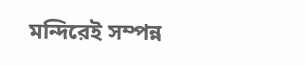মন্দিরেই সম্পন্ন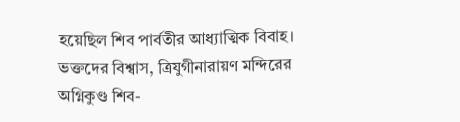হয়েছিল শিব পার্বতীর আধ্যাত্মিক বিবাহ। ভক্তদের বিশ্বাস, ত্রিযুগীনারায়ণ মন্দিরের অগ্নিকুণ্ড শিব-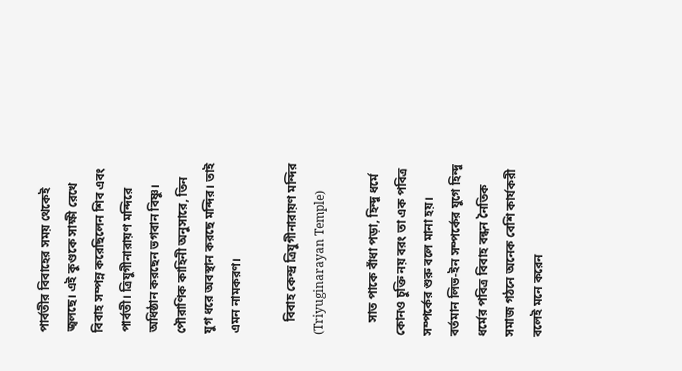পার্বতীর বিবাহের সময় থেকেই জ্বলছে। এই কুণ্ডকে সাক্ষী রেখে বিবাহ সম্পন্ন করেছিলেন শিব এবং পার্বতী। ত্রিযুগীনারায়ণ মন্দিরে অধিষ্ঠান করছেন ভগবান বিষ্ণু। পৌরাণিক কাহিনী অনুসারে, তিন যুগ ধরে অবস্থান করছে মন্দির। তাই এমন নামকরণ।

    বিবাহ কেন্দ্র ত্রিযুগীনারায়ণ মন্দির (Triyuginarayan Temple)

    সাত পাকে বাঁধা পড়া, হিন্দু ধর্মে কোনও চুক্তি নয় বরং তা এক পবিত্র সম্পর্কের শুরু বলে মানা হয়। বর্তমান লিভ-ইন সম্পর্কের যুগে হিন্দু ধর্মের পবিত্র বিবাহ বন্ধন নৈতিক সমাজ গঠনে অনেক বেশি কার্যকরী বলেই মনে করেন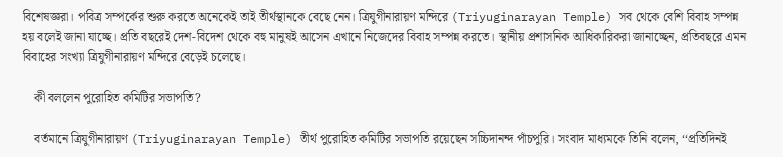বিশেষজ্ঞরা। পবিত্র সম্পর্কের শুরু করতে অনেকেই তাই তীর্থস্থানকে বেছে নেন। ত্রিযুগীনারায়ণ মন্দিরে (Triyuginarayan Temple) সব থেকে বেশি বিবাহ সম্পন্ন হয় বলেই জানা যাচ্ছে। প্রতি বছরেই দেশ-বিদেশ থেকে বহু মানুষই আসেন এখানে নিজেদের বিবাহ সম্পন্ন করতে। স্থানীয় প্রশাসনিক আধিকারিকরা জানাচ্ছেন, প্রতিবছরে এমন বিবাহের সংখ্যা ত্রিযুগীনারায়ণ মন্দিরে বেড়েই চলেছে।

    কী বললেন পুরোহিত কমিটির সভাপতি?

    বর্তমানে ত্রিযুগীনারায়ণ (Triyuginarayan Temple) তীর্থ পুরোহিত কমিটির সভাপতি রয়েছেন সচ্চিদানন্দ পাঁচপুরি। সংবাদ মাধ্যমকে তিনি বলেন, ‘‘প্রতিদিনই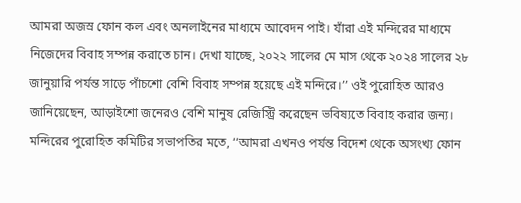আমরা অজস্র ফোন কল এবং অনলাইনের মাধ্যমে আবেদন পাই। যাঁরা এই মন্দিরের মাধ্যমে নিজেদের বিবাহ সম্পন্ন করাতে চান। দেখা যাচ্ছে, ২০২২ সালের মে মাস থেকে ২০২৪ সালের ২৮ জানুয়ারি পর্যন্ত সাড়ে পাঁচশো বেশি বিবাহ সম্পন্ন হয়েছে এই মন্দিরে।’’ ওই পুরোহিত আরও জানিয়েছেন, আড়াইশো জনেরও বেশি মানুষ রেজিস্ট্রি করেছেন ভবিষ্যতে বিবাহ করার জন্য। মন্দিরের পুরোহিত কমিটির সভাপতির মতে, ‘‘আমরা এখনও পর্যন্ত বিদেশ থেকে অসংখ্য ফোন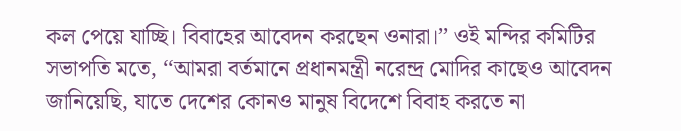কল পেয়ে যাচ্ছি। বিবাহের আবেদন করছেন ওনারা।’’ ওই মন্দির কমিটির সভাপতি মতে, ‘‘আমরা বর্তমানে প্রধানমন্ত্রী নরেন্দ্র মোদির কাছেও আবেদন জানিয়েছি, যাতে দেশের কোনও মানুষ বিদেশে বিবাহ করতে না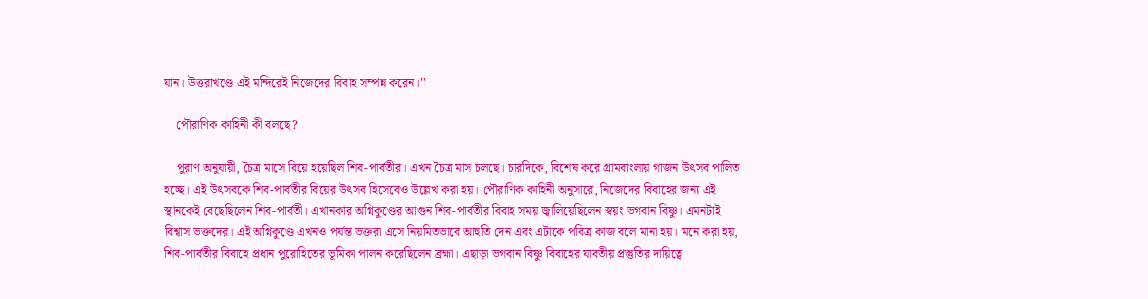যান। উত্তরাখণ্ডে এই মন্দিরেই নিজেদের বিবাহ সম্পন্ন করেন।’’

    পৌরাণিক কাহিনী কী বলছে?

    পুরাণ অনুযায়ী, চৈত্র মাসে বিয়ে হয়েছিল শিব-পার্বতীর। এখন চৈত্র মাস চলছে। চারদিকে, বিশেষ করে গ্রামবাংলায় গাজন উৎসব পালিত হচ্ছে। এই উৎসবকে শিব-পার্বতীর বিয়ের উৎসব হিসেবেও উল্লেখ করা হয়। পৌরাণিক কাহিনী অনুসারে, নিজেদের বিবাহের জন্য এই স্থানকেই বেছেছিলেন শিব-পার্বতী। এখানকার অগ্নিকুণ্ডের আগুন শিব-পার্বতীর বিবাহ সময় জ্বালিয়েছিলেন স্বয়ং ভগবান বিষ্ণু। এমনটাই বিশ্বাস ভক্তদের। এই অগ্নিকুণ্ডে এখনও পর্যন্ত ভক্তরা এসে নিয়মিতভাবে আহুতি দেন এবং এটাকে পবিত্র কাজ বলে মানা হয়। মনে করা হয়, শিব-পার্বতীর বিবাহে প্রধান পুরোহিতের ভূমিকা পালন করেছিলেন ব্রহ্মা। এছাড়া ভগবান বিষ্ণু বিবাহের যাবতীয় প্রস্তুতির দায়িত্বে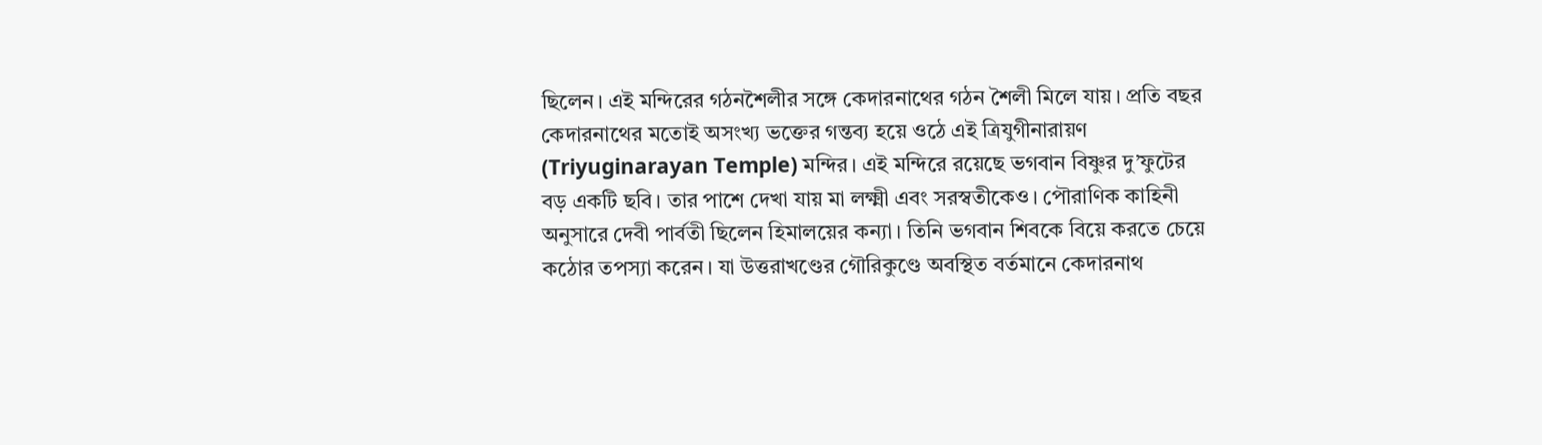ছিলেন। এই মন্দিরের গঠনশৈলীর সঙ্গে কেদারনাথের গঠন শৈলী মিলে যায়। প্রতি বছর কেদারনাথের মতোই অসংখ্য ভক্তের গন্তব্য হয়ে ওঠে এই ত্রিযুগীনারায়ণ (Triyuginarayan Temple) মন্দির। এই মন্দিরে রয়েছে ভগবান বিষ্ণুর দু’ফুটের বড় একটি ছবি। তার পাশে দেখা যায় মা লক্ষ্মী এবং সরস্বতীকেও। পৌরাণিক কাহিনী অনুসারে দেবী পার্বতী ছিলেন হিমালয়ের কন্যা। তিনি ভগবান শিবকে বিয়ে করতে চেয়ে কঠোর তপস্যা করেন। যা উত্তরাখণ্ডের গৌরিকুণ্ডে অবস্থিত বর্তমানে কেদারনাথ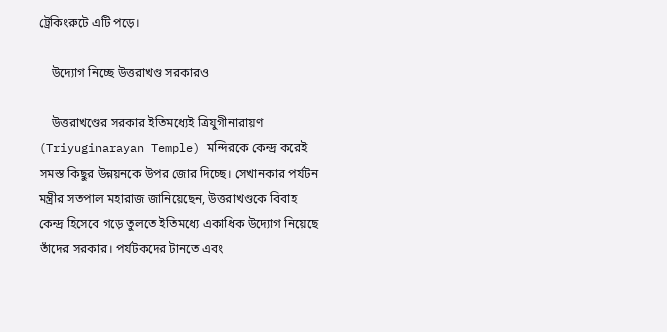ট্রেকিংরুটে এটি পড়ে।

    উদ্যোগ নিচ্ছে উত্তরাখণ্ড সরকারও

    উত্তরাখণ্ডের সরকার ইতিমধ্যেই ত্রিযুগীনারায়ণ (Triyuginarayan Temple) মন্দিরকে কেন্দ্র করেই সমস্ত কিছুর উন্নয়নকে উপর জোর দিচ্ছে। সেখানকার পর্যটন মন্ত্রীর সতপাল মহারাজ জানিয়েছেন, উত্তরাখণ্ডকে বিবাহ কেন্দ্র হিসেবে গড়ে তুলতে ইতিমধ্যে একাধিক উদ্যোগ নিয়েছে তাঁদের সরকার। পর্যটকদের টানতে এবং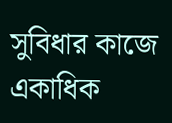সুবিধার কাজে একাধিক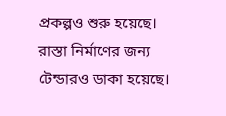প্রকল্পও শুরু হয়েছে। রাস্তা নির্মাণের জন্য টেন্ডারও ডাকা হয়েছে।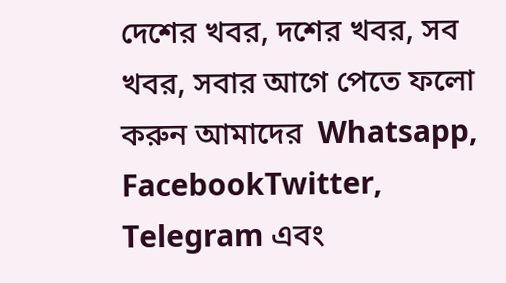দেশের খবর, দশের খবর, সব খবর, সবার আগে পেতে ফলো করুন আমাদের  Whatsapp, FacebookTwitter, Telegram এবং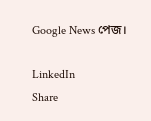Google News পেজ।

LinkedIn
Share